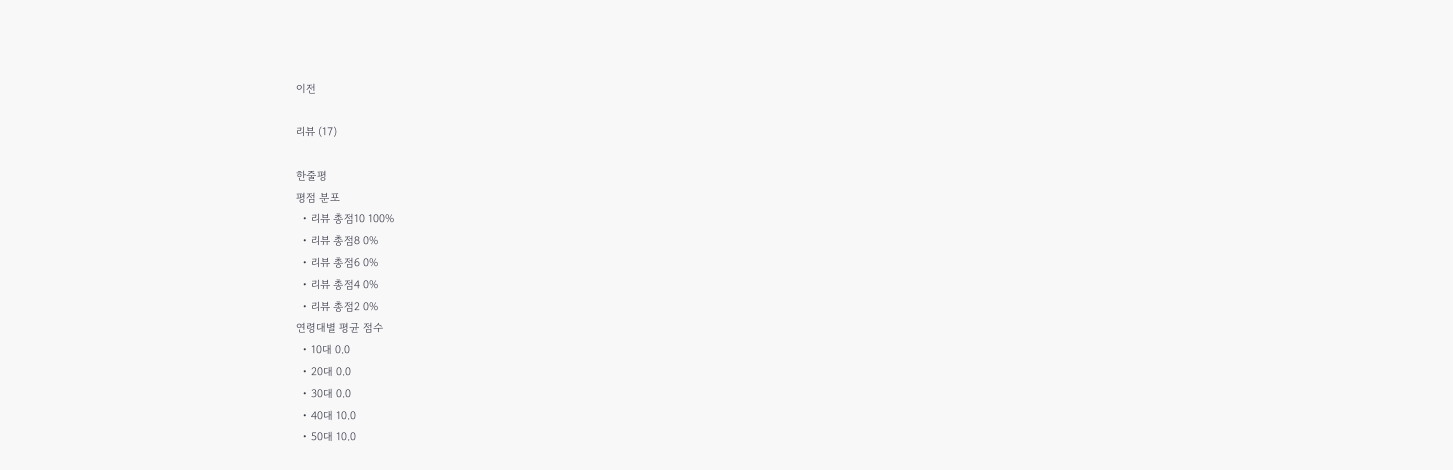이전

리뷰 (17)

한줄평
평점 분포
  • 리뷰 총점10 100%
  • 리뷰 총점8 0%
  • 리뷰 총점6 0%
  • 리뷰 총점4 0%
  • 리뷰 총점2 0%
연령대별 평균 점수
  • 10대 0.0
  • 20대 0.0
  • 30대 0.0
  • 40대 10.0
  • 50대 10.0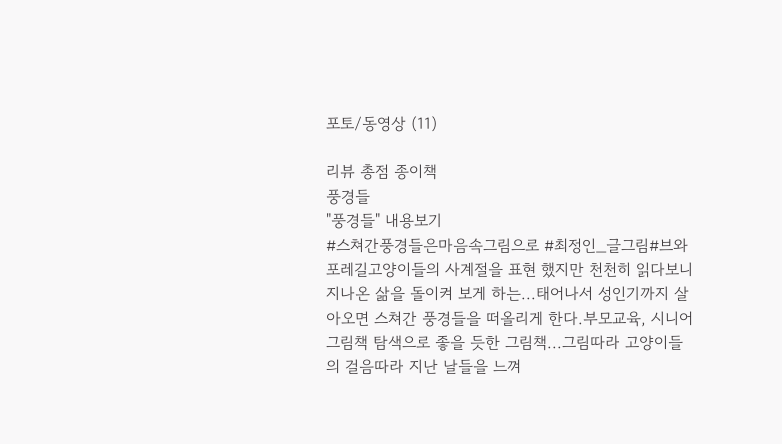포토/동영상 (11)

리뷰 총점 종이책
풍경들
"풍경들" 내용보기
#스쳐간풍경들은마음속그림으로 #최정인_글그림#브와포레길고양이들의 사계절을 표현 했지만 천천히 읽다보니 지나온 삶을 돌이켜 보게 하는...태어나서 성인기까지 살아오면 스쳐간 풍경들을 떠올리게 한다.부모교육, 시니어 그림책 탐색으로 좋을 듯한 그림책...그림따라 고양이들의 걸음따라 지난 날들을 느껴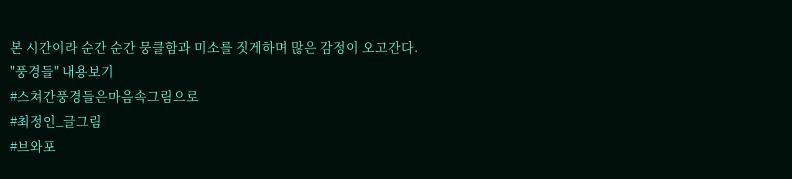본 시간이라 순간 순간 뭉클함과 미소를 짓게하며 많은 감정이 오고간다.
"풍경들" 내용보기
#스쳐간풍경들은마음속그림으로
#최정인_글그림
#브와포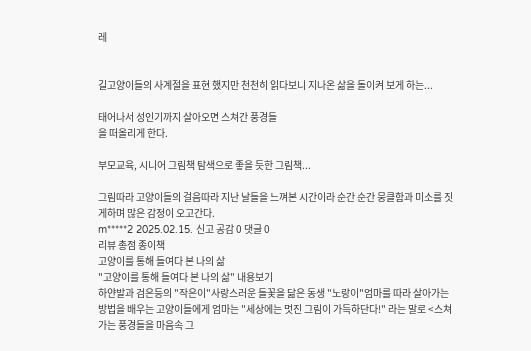레


길고양이들의 사계절을 표현 했지만 천천히 읽다보니 지나온 삶을 돌이켜 보게 하는...

태어나서 성인기까지 살아오면 스쳐간 풍경들
을 떠올리게 한다.

부모교육, 시니어 그림책 탐색으로 좋을 듯한 그림책...

그림따라 고양이들의 걸음따라 지난 날들을 느껴본 시간이라 순간 순간 뭉클함과 미소를 짓게하며 많은 감정이 오고간다.
m*****2 2025.02.15. 신고 공감 0 댓글 0
리뷰 총점 종이책
고양이를 통해 들여다 본 나의 삶
"고양이를 통해 들여다 본 나의 삶" 내용보기
하얀발과 검은등의 "작은이"사랑스러운 들꽃을 닮은 동생 "노랑이"엄마를 따라 살아가는 방법을 배우는 고양이들에게 엄마는 "세상에는 멋진 그림이 가득하단다!" 라는 말로 <스쳐가는 풍경들을 마음속 그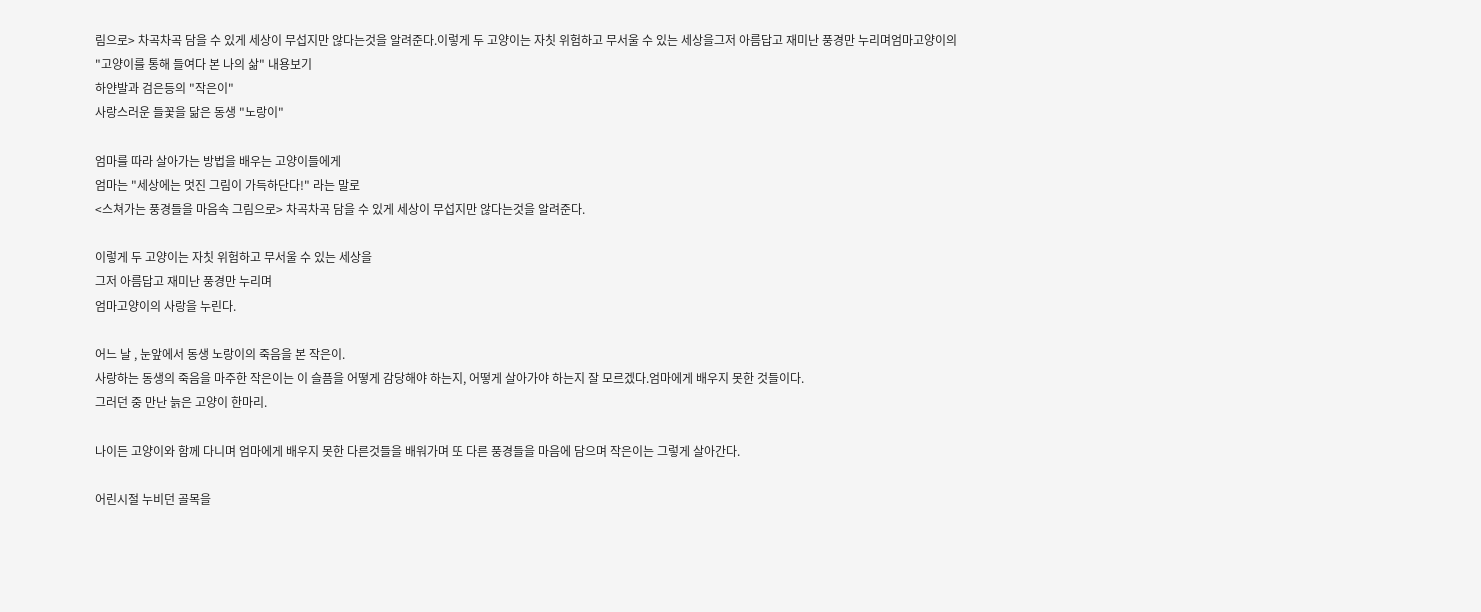림으로> 차곡차곡 담을 수 있게 세상이 무섭지만 않다는것을 알려준다.이렇게 두 고양이는 자칫 위험하고 무서울 수 있는 세상을그저 아름답고 재미난 풍경만 누리며엄마고양이의
"고양이를 통해 들여다 본 나의 삶" 내용보기
하얀발과 검은등의 "작은이"
사랑스러운 들꽃을 닮은 동생 "노랑이"

엄마를 따라 살아가는 방법을 배우는 고양이들에게
엄마는 "세상에는 멋진 그림이 가득하단다!" 라는 말로
<스쳐가는 풍경들을 마음속 그림으로> 차곡차곡 담을 수 있게 세상이 무섭지만 않다는것을 알려준다.

이렇게 두 고양이는 자칫 위험하고 무서울 수 있는 세상을
그저 아름답고 재미난 풍경만 누리며
엄마고양이의 사랑을 누린다.

어느 날 , 눈앞에서 동생 노랑이의 죽음을 본 작은이.
사랑하는 동생의 죽음을 마주한 작은이는 이 슬픔을 어떻게 감당해야 하는지, 어떻게 살아가야 하는지 잘 모르겠다.엄마에게 배우지 못한 것들이다.
그러던 중 만난 늙은 고양이 한마리.

나이든 고양이와 함께 다니며 엄마에게 배우지 못한 다른것들을 배워가며 또 다른 풍경들을 마음에 담으며 작은이는 그렇게 살아간다.

어린시절 누비던 골목을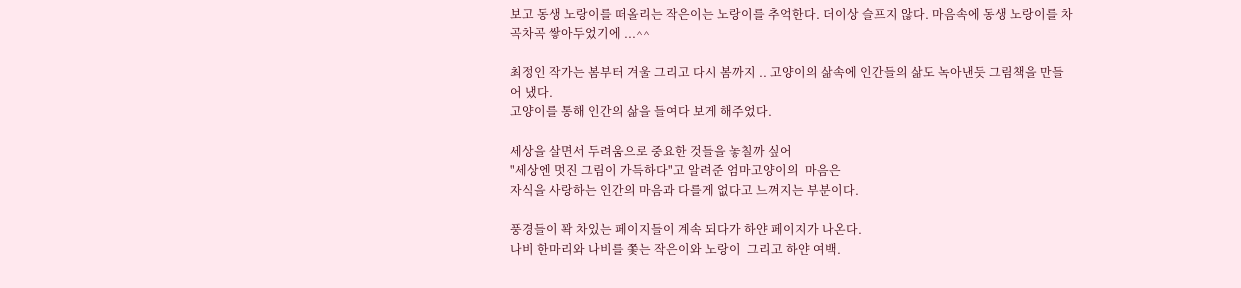보고 동생 노랑이를 떠올리는 작은이는 노랑이를 추억한다. 더이상 슬프지 않다. 마음속에 동생 노랑이를 차곡차곡 쌓아두었기에 ...^^

최정인 작가는 봄부터 겨울 그리고 다시 봄까지 .. 고양이의 삶속에 인간들의 삶도 녹아낸듯 그림책을 만들어 냈다.
고양이를 통해 인간의 삶을 들여다 보게 해주었다.

세상을 살면서 두려움으로 중요한 것들을 놓칠까 싶어
"세상엔 멋진 그림이 가득하다"고 알려준 엄마고양이의  마음은
자식을 사랑하는 인간의 마음과 다를게 없다고 느껴지는 부분이다.

풍경들이 꽉 차있는 페이지들이 계속 되다가 하얀 페이지가 나온다.
나비 한마리와 나비를 쫓는 작은이와 노랑이  그리고 하얀 여백.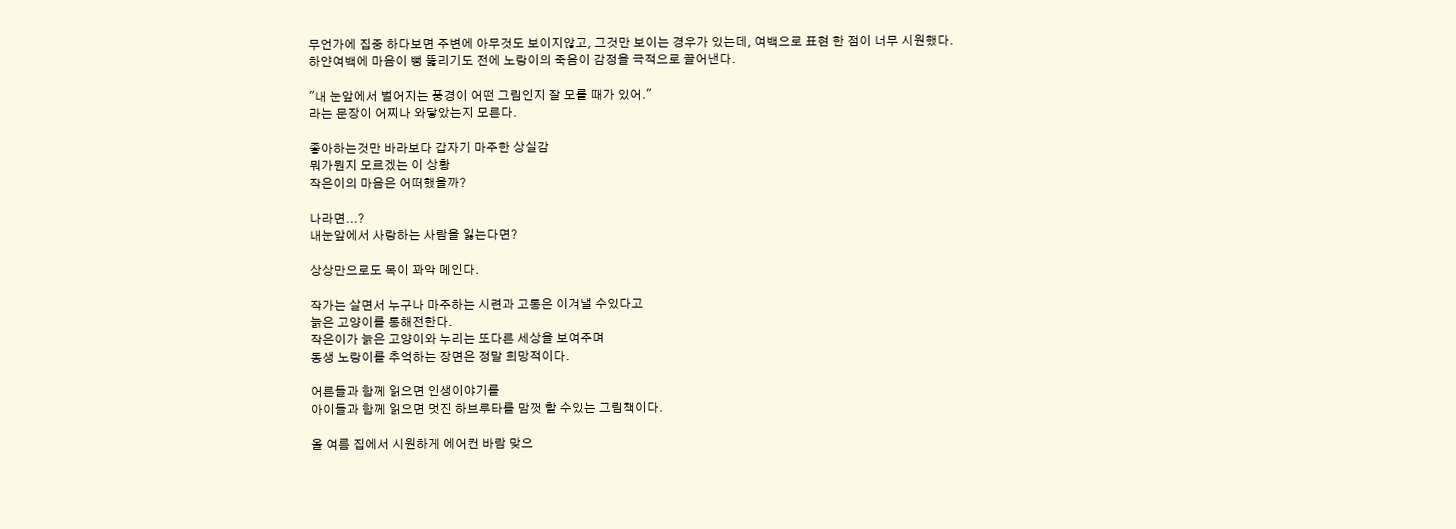무언가에 집중 하다보면 주변에 아무것도 보이지않고, 그것만 보이는 경우가 있는데, 여백으로 표현 한 점이 너무 시원했다.
하얀여백에 마음이 뻥 뚫리기도 전에 노랑이의 죽음이 감정을 극적으로 끌어낸다.

"내 눈앞에서 벌어지는 풍경이 어떤 그림인지 잘 모를 때가 있어."
라는 문장이 어찌나 와닿았는지 모른다.

좋아하는것만 바라보다 갑자기 마주한 상실감
뭐가뭔지 모르겠는 이 상황
작은이의 마음은 어떠했을까?

나라면...?
내눈앞에서 사랑하는 사람을 잃는다면?

상상만으로도 목이 꽈악 메인다.

작가는 살면서 누구나 마주하는 시련과 고통은 이겨낼 수있다고
늙은 고양이를 통해전한다.
작은이가 늙은 고양이와 누리는 또다른 세상을 보여주며
동생 노랑이를 추억하는 장면은 정말 희망적이다.

어른들과 함께 읽으면 인생이야기를
아이들과 함께 읽으면 멋진 하브루타를 맘껏 할 수있는 그림책이다.

올 여름 집에서 시원하게 에어컨 바람 맞으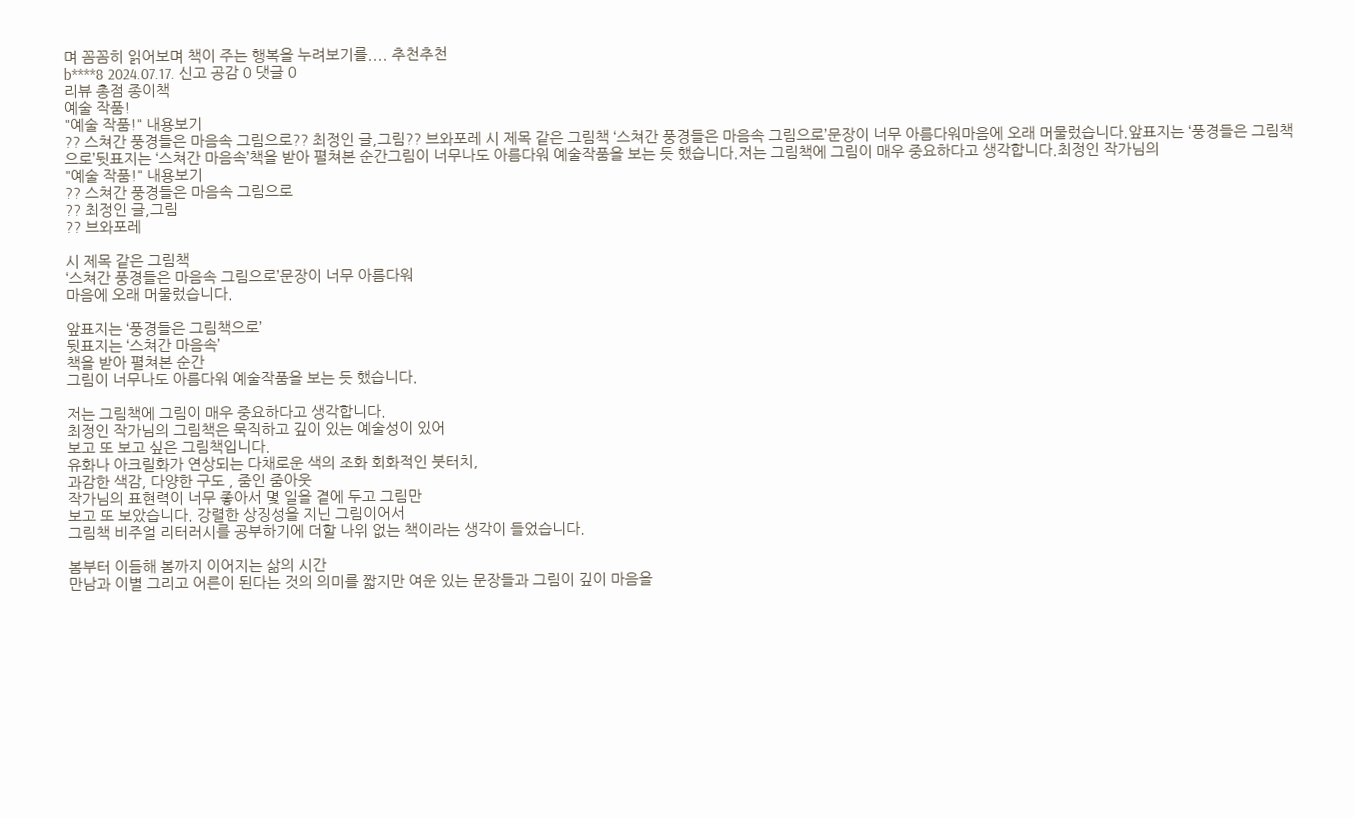며 꼼꼼히 읽어보며 책이 주는 행복을 누려보기를.... 추천추천
b****8 2024.07.17. 신고 공감 0 댓글 0
리뷰 총점 종이책
예술 작품!
"예술 작품!" 내용보기
?? 스쳐간 풍경들은 마음속 그림으로?? 최정인 글,그림?? 브와포레 시 제목 같은 그림책 ‘스쳐간 풍경들은 마음속 그림으로’문장이 너무 아름다워마음에 오래 머물렀습니다.앞표지는 ‘풍경들은 그림책으로’뒷표지는 ‘스쳐간 마음속’책을 받아 펼쳐본 순간그림이 너무나도 아름다워 예술작품을 보는 듯 했습니다.저는 그림책에 그림이 매우 중요하다고 생각합니다.최정인 작가님의
"예술 작품!" 내용보기
?? 스쳐간 풍경들은 마음속 그림으로
?? 최정인 글,그림
?? 브와포레

시 제목 같은 그림책
‘스쳐간 풍경들은 마음속 그림으로’문장이 너무 아름다워
마음에 오래 머물렀습니다.

앞표지는 ‘풍경들은 그림책으로’
뒷표지는 ‘스쳐간 마음속’
책을 받아 펼쳐본 순간
그림이 너무나도 아름다워 예술작품을 보는 듯 했습니다.

저는 그림책에 그림이 매우 중요하다고 생각합니다.
최정인 작가님의 그림책은 묵직하고 깊이 있는 예술성이 있어
보고 또 보고 싶은 그림책입니다.
유화나 아크릴화가 연상되는 다채로운 색의 조화 회화적인 붓터치,
과감한 색감, 다양한 구도 , 줌인 줌아웃
작가님의 표현력이 너무 좋아서 몇 일을 곁에 두고 그림만
보고 또 보았습니다. 강렬한 상징성을 지닌 그림이어서
그림책 비주얼 리터러시를 공부하기에 더할 나위 없는 책이라는 생각이 들었습니다.

봄부터 이듬해 봄까지 이어지는 삶의 시간
만남과 이별 그리고 어른이 된다는 것의 의미를 짧지만 여운 있는 문장들과 그림이 깊이 마음을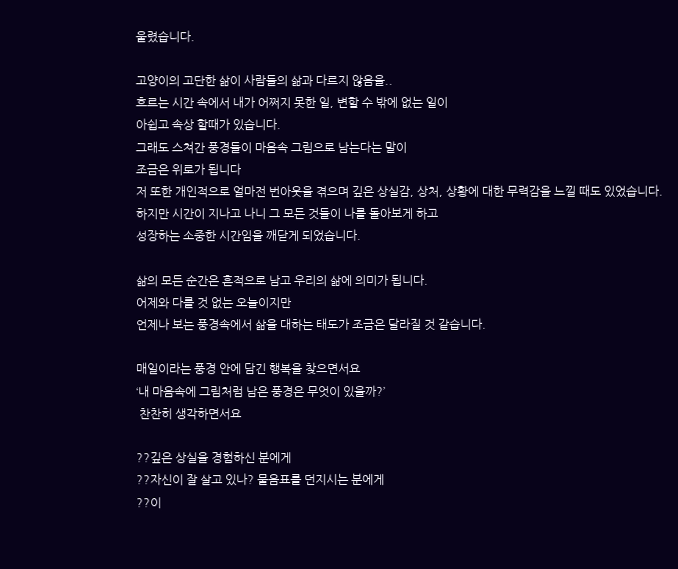울렸습니다.

고양이의 고단한 삶이 사람들의 삶과 다르지 않음을..
흐르는 시간 속에서 내가 어쩌지 못한 일, 변할 수 밖에 없는 일이
아쉽고 속상 할때가 있습니다.
그래도 스쳐간 풍경들이 마음속 그림으로 남는다는 말이
조금은 위로가 됩니다
저 또한 개인적으로 얼마전 번아웃을 겪으며 깊은 상실감, 상처, 상황에 대한 무력감을 느낄 때도 있었습니다.
하지만 시간이 지나고 나니 그 모든 것들이 나를 돌아보게 하고
성장하는 소중한 시간임을 깨닫게 되었습니다.

삶의 모든 순간은 흔적으로 남고 우리의 삶에 의미가 됩니다.
어제와 다를 것 없는 오늘이지만
언제나 보는 풍경속에서 삶을 대하는 태도가 조금은 달라질 것 같습니다.

매일이라는 풍경 안에 담긴 행복을 찾으면서요
‘내 마음속에 그림처럼 남은 풍경은 무엇이 있을까?’
 찬찬히 생각하면서요

??깊은 상실을 경험하신 분에게
??자신이 잘 살고 있나? 물음표를 던지시는 분에게
??이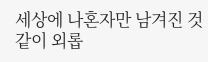세상에 나혼자만 남겨진 것 같이 외롭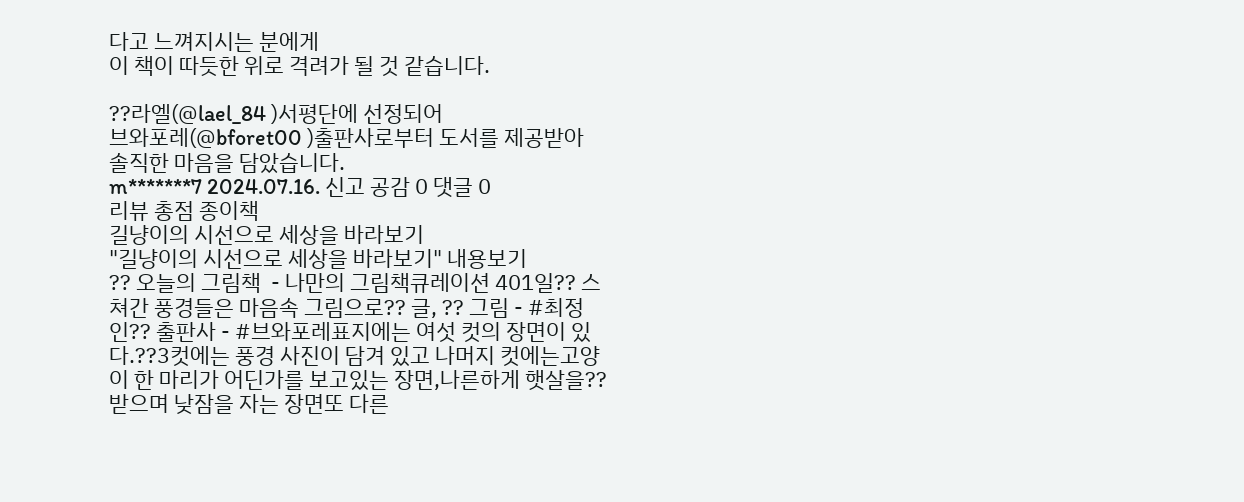다고 느껴지시는 분에게
이 책이 따듯한 위로 격려가 될 것 같습니다.

??라엘(@lael_84 )서평단에 선정되어
브와포레(@bforet00 )출판사로부터 도서를 제공받아
솔직한 마음을 담았습니다.
m*******7 2024.07.16. 신고 공감 0 댓글 0
리뷰 총점 종이책
길냥이의 시선으로 세상을 바라보기
"길냥이의 시선으로 세상을 바라보기" 내용보기
?? 오늘의 그림책  - 나만의 그림책큐레이션 401일?? 스쳐간 풍경들은 마음속 그림으로?? 글, ?? 그림 - #최정인?? 출판사 - #브와포레표지에는 여섯 컷의 장면이 있다.??3컷에는 풍경 사진이 담겨 있고 나머지 컷에는고양이 한 마리가 어딘가를 보고있는 장면,나른하게 햇살을?? 받으며 낮잠을 자는 장면또 다른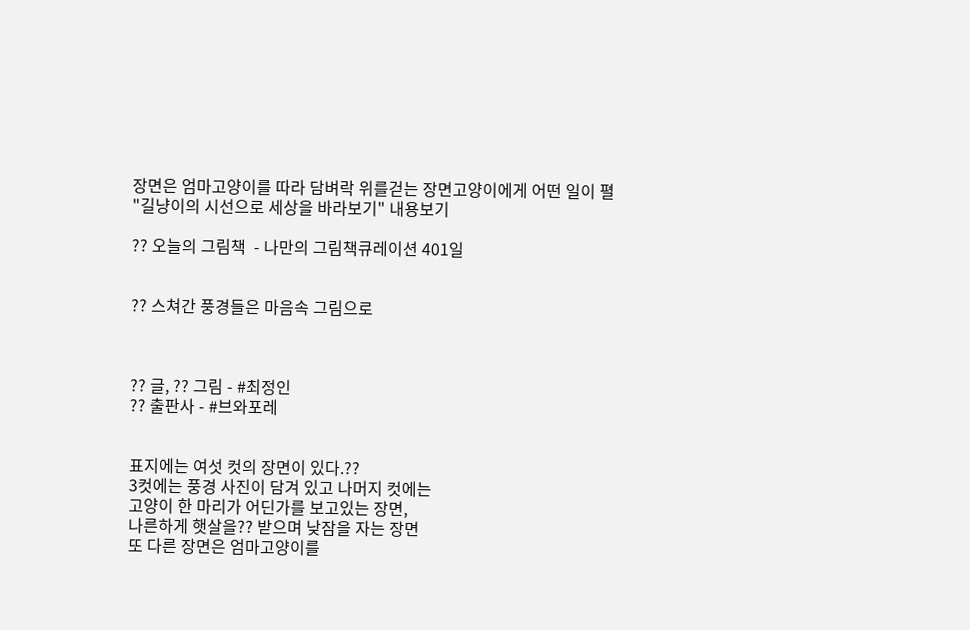장면은 엄마고양이를 따라 담벼락 위를걷는 장면고양이에게 어떤 일이 펼
"길냥이의 시선으로 세상을 바라보기" 내용보기

?? 오늘의 그림책  - 나만의 그림책큐레이션 401일


?? 스쳐간 풍경들은 마음속 그림으로



?? 글, ?? 그림 - #최정인
?? 출판사 - #브와포레


표지에는 여섯 컷의 장면이 있다.??
3컷에는 풍경 사진이 담겨 있고 나머지 컷에는
고양이 한 마리가 어딘가를 보고있는 장면,
나른하게 햇살을?? 받으며 낮잠을 자는 장면
또 다른 장면은 엄마고양이를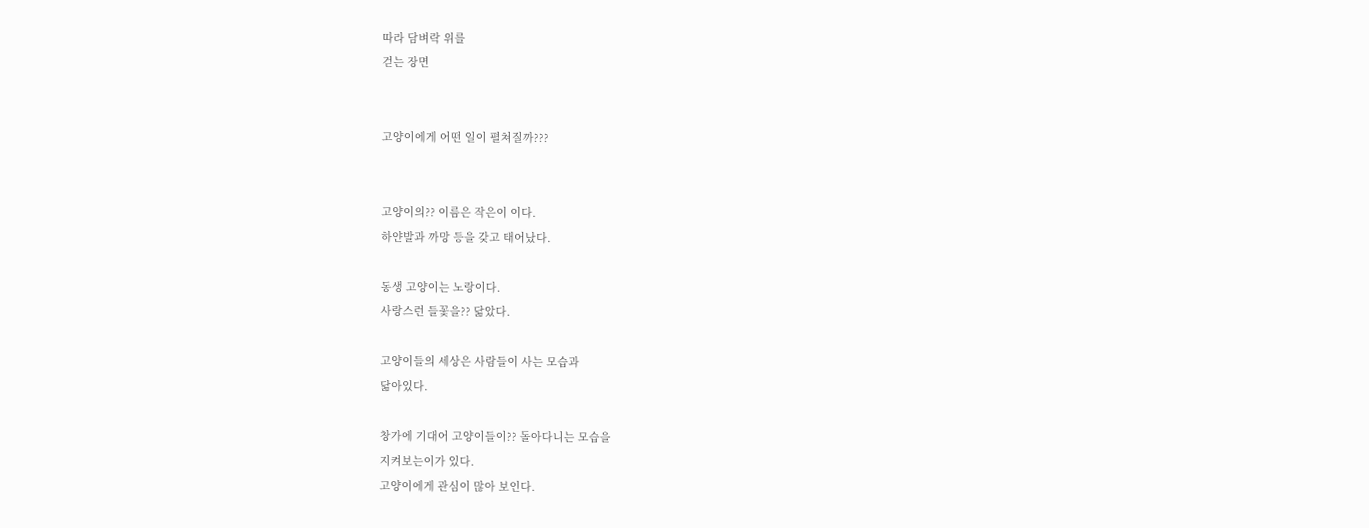따라 담벼락 위를
걷는 장면


고양이에게 어떤 일이 펼쳐질까???


고양이의?? 이름은 작은이 이다.
하얀발과 까망 등을 갖고 태어났다.

동생 고양이는 노랑이다.
사랑스런 들꽃을?? 닮았다.

고양이들의 세상은 사람들이 사는 모습과
닮아있다.

창가에 기대어 고양이들이?? 돌아다니는 모습을
지켜보는이가 있다.
고양이에게 관심이 많아 보인다.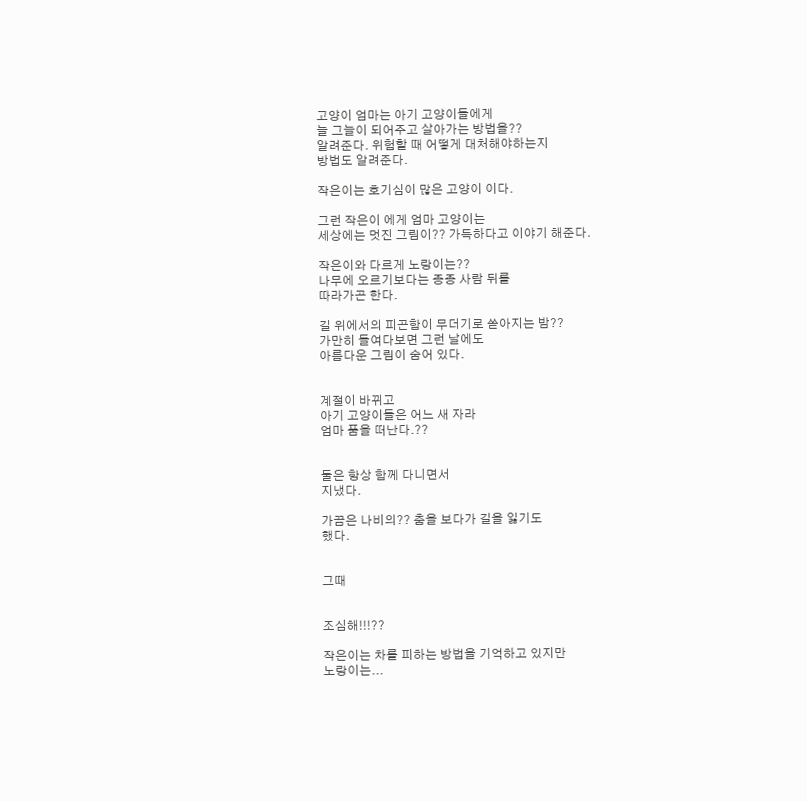고양이 엄마는 아기 고양이들에게
늘 그늘이 되어주고 살아가는 방법을??
알려준다. 위험할 때 어떻게 대처해야하는지
방법도 알려준다.

작은이는 호기심이 많은 고양이 이다.

그런 작은이 에게 엄마 고양이는
세상에는 멋진 그림이?? 가득하다고 이야기 해준다.

작은이와 다르게 노랑이는??
나무에 오르기보다는 종종 사람 뒤를
따라가곤 한다.

길 위에서의 피곤함이 무더기로 쏟아지는 밤??
가만히 들여다보면 그런 날에도
아름다운 그림이 숨어 있다.


계절이 바뀌고
아기 고양이들은 어느 새 자라
엄마 품을 떠난다.??


둘은 항상 함께 다니면서
지냈다.

가끔은 나비의?? 춤을 보다가 길을 잃기도
했다.


그때


조심해!!!??

작은이는 차를 피하는 방법을 기억하고 있지만
노랑이는...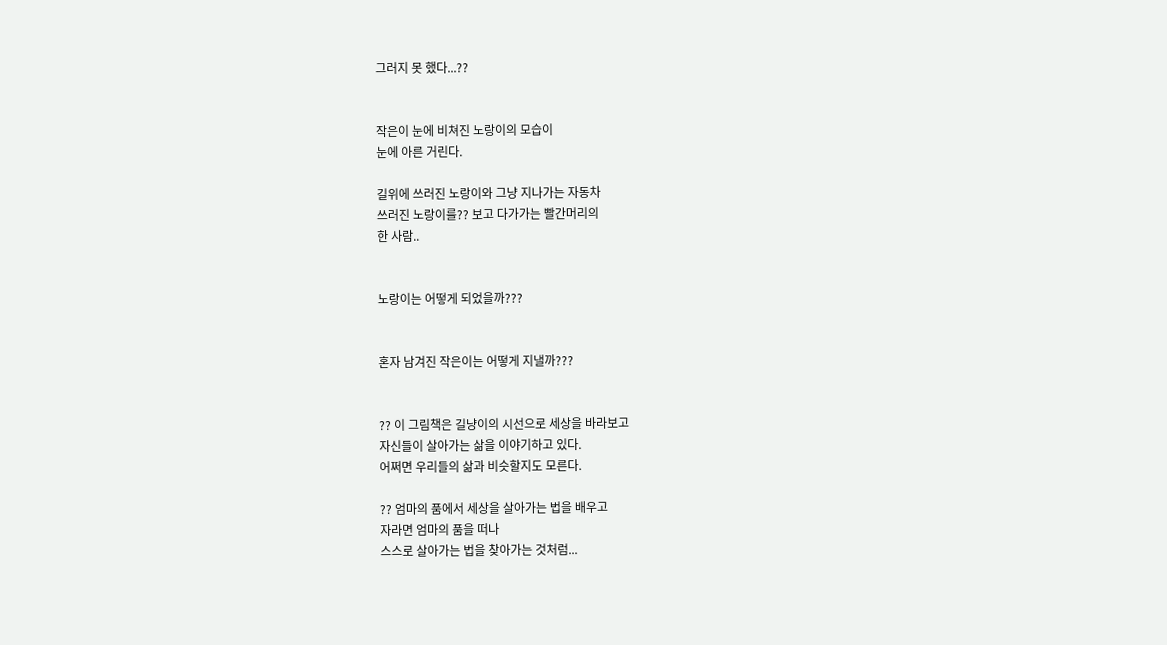그러지 못 했다...??


작은이 눈에 비쳐진 노랑이의 모습이
눈에 아른 거린다.

길위에 쓰러진 노랑이와 그냥 지나가는 자동차
쓰러진 노랑이를?? 보고 다가가는 빨간머리의
한 사람..


노랑이는 어떻게 되었을까???


혼자 남겨진 작은이는 어떻게 지낼까???


?? 이 그림책은 길냥이의 시선으로 세상을 바라보고
자신들이 살아가는 삶을 이야기하고 있다.
어쩌면 우리들의 삶과 비슷할지도 모른다.

?? 엄마의 품에서 세상을 살아가는 법을 배우고
자라면 엄마의 품을 떠나
스스로 살아가는 법을 찾아가는 것처럼...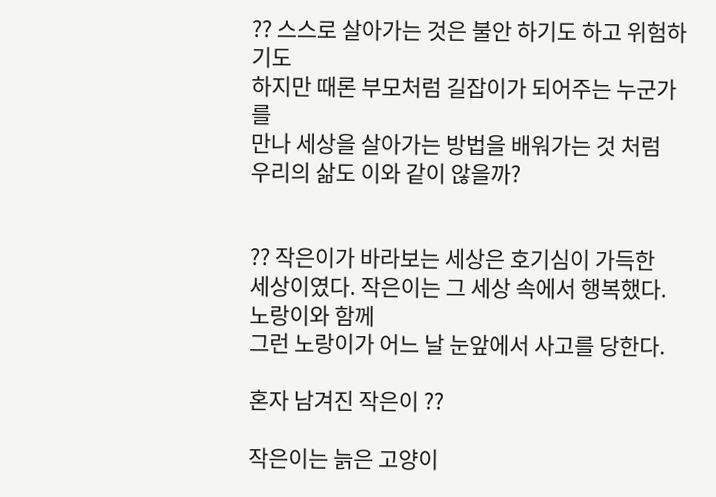?? 스스로 살아가는 것은 불안 하기도 하고 위험하기도
하지만 때론 부모처럼 길잡이가 되어주는 누군가를
만나 세상을 살아가는 방법을 배워가는 것 처럼
우리의 삶도 이와 같이 않을까?


?? 작은이가 바라보는 세상은 호기심이 가득한
세상이였다. 작은이는 그 세상 속에서 행복했다.
노랑이와 함께
그런 노랑이가 어느 날 눈앞에서 사고를 당한다.

혼자 남겨진 작은이 ??

작은이는 늙은 고양이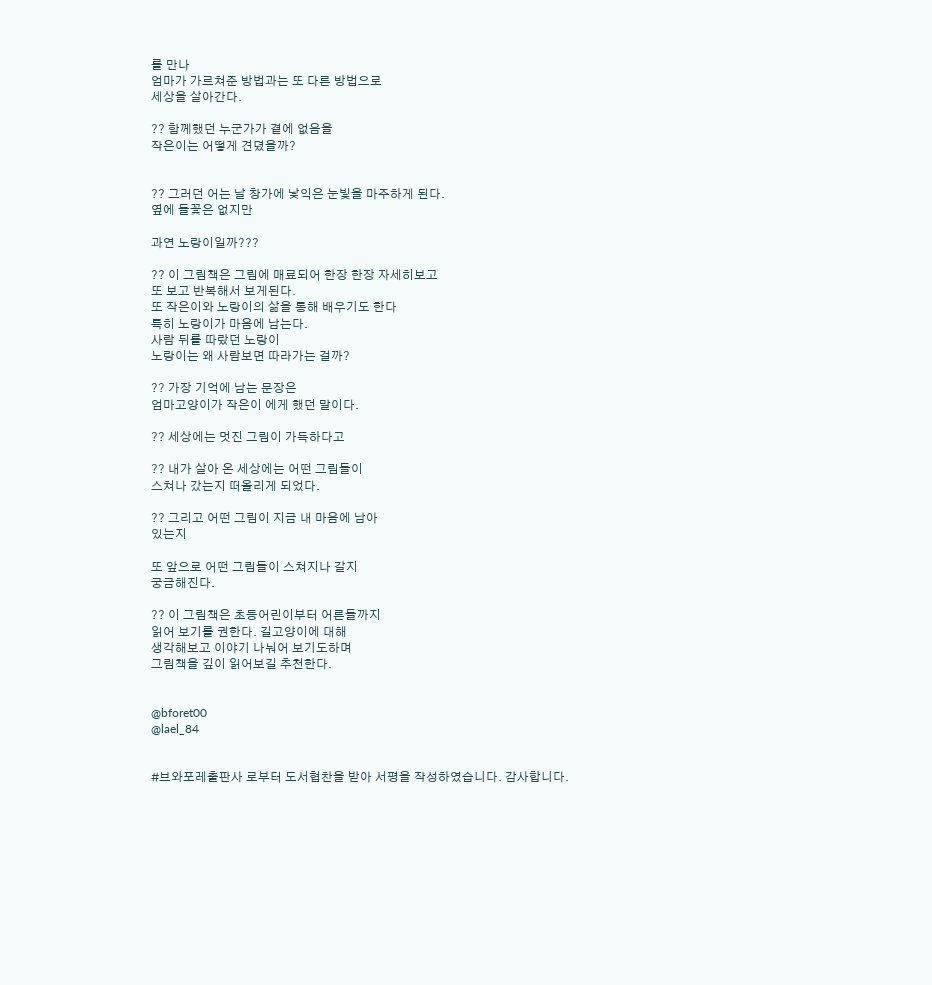를 만나
엄마가 가르쳐준 방법과는 또 다른 방법으로
세상을 살아간다.

?? 함께했던 누군가가 곁에 없음을
작은이는 어떻게 견뎠을까?


?? 그러던 어는 날 창가에 낯익은 눈빛을 마주하게 된다.
옆에 들꽃은 없지만

과연 노랑이일까???

?? 이 그림책은 그림에 매료되어 한장 한장 자세히보고
또 보고 반복해서 보게된다.
또 작은이와 노랑이의 삶을 통해 배우기도 한다
특히 노랑이가 마음에 남는다.
사람 뒤를 따랐던 노랑이
노랑이는 왜 사람보면 따라가는 걸까?

?? 가장 기억에 남는 문장은
엄마고양이가 작은이 에게 했던 말이다.

?? 세상에는 멋진 그림이 가득하다고

?? 내가 살아 온 세상에는 어떤 그림들이
스쳐나 갔는지 떠올리게 되었다.

?? 그리고 어떤 그림이 지금 내 마음에 남아
있는지

또 앞으로 어떤 그림들이 스쳐지나 갈지
궁금해진다.

?? 이 그림책은 초등어린이부터 어른들까지
읽어 보기를 권한다. 길고양이에 대해
생각해보고 이야기 나눠어 보기도하며
그림책을 깊이 읽어보길 추천한다.


@bforet00
@lael_84


#브와포레출판사 로부터 도서협찬을 받아 서평을 작성하였습니다. 감사합니다.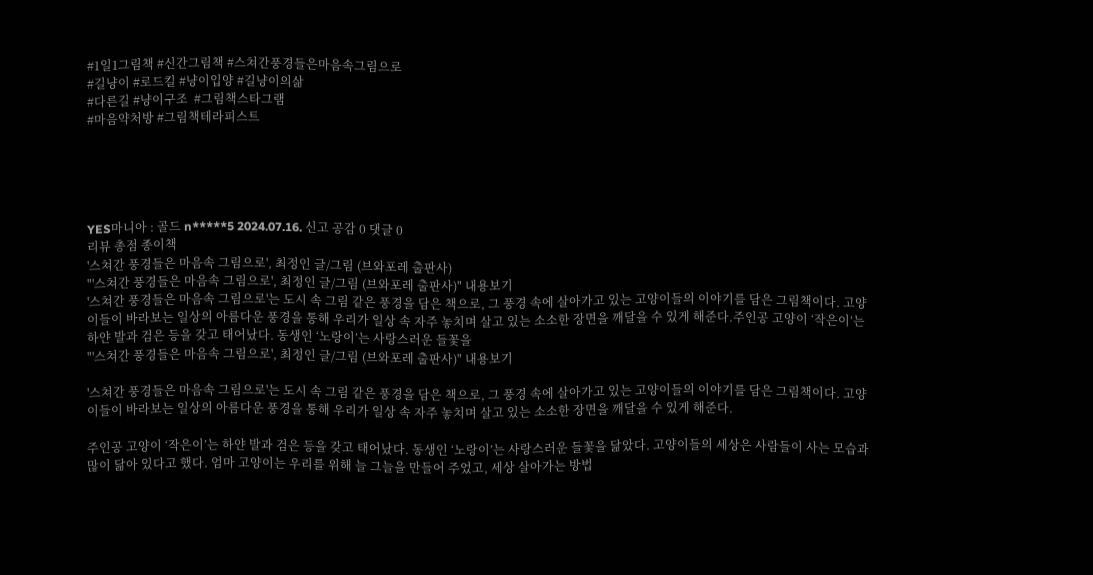#1일1그림책 #신간그림책 #스쳐간풍경들은마음속그림으로
#길냥이 #로드킬 #냥이입양 #길냥이의삶
#다른길 #냥이구조  #그림책스타그램
#마음약처방 #그림책테라피스트





YES마니아 : 골드 n*****5 2024.07.16. 신고 공감 0 댓글 0
리뷰 총점 종이책
'스쳐간 풍경들은 마음속 그림으로', 최정인 글/그림 (브와포레 출판사)
"'스쳐간 풍경들은 마음속 그림으로', 최정인 글/그림 (브와포레 출판사)" 내용보기
'스쳐간 풍경들은 마음속 그림으로'는 도시 속 그림 같은 풍경을 담은 책으로, 그 풍경 속에 살아가고 있는 고양이들의 이야기를 담은 그림책이다. 고양이들이 바라보는 일상의 아름다운 풍경을 통해 우리가 일상 속 자주 놓치며 살고 있는 소소한 장면을 깨달을 수 있게 해준다.주인공 고양이 ‘작은이’는 하얀 발과 검은 등을 갖고 태어났다. 동생인 ‘노랑이’는 사랑스러운 들꽃을
"'스쳐간 풍경들은 마음속 그림으로', 최정인 글/그림 (브와포레 출판사)" 내용보기

'스쳐간 풍경들은 마음속 그림으로'는 도시 속 그림 같은 풍경을 담은 책으로, 그 풍경 속에 살아가고 있는 고양이들의 이야기를 담은 그림책이다. 고양이들이 바라보는 일상의 아름다운 풍경을 통해 우리가 일상 속 자주 놓치며 살고 있는 소소한 장면을 깨달을 수 있게 해준다.

주인공 고양이 ‘작은이’는 하얀 발과 검은 등을 갖고 태어났다. 동생인 ‘노랑이’는 사랑스러운 들꽃을 닮았다. 고양이들의 세상은 사람들이 사는 모습과 많이 닮아 있다고 했다. 엄마 고양이는 우리를 위해 늘 그늘을 만들어 주었고, 세상 살아가는 방법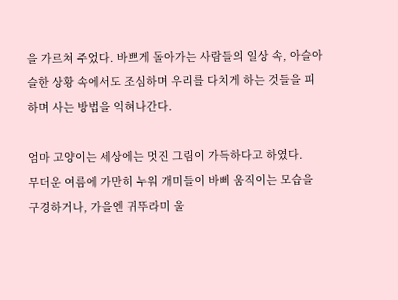을 가르쳐 주었다. 바쁘게 돌아가는 사람들의 일상 속, 아슬아슬한 상황 속에서도 조심하며 우리를 다치게 하는 것들을 피하며 사는 방법을 익혀나간다.

엄마 고양이는 세상에는 멋진 그림이 가득하다고 하였다.
무더운 여름에 가만히 누워 개미들이 바삐 움직이는 모습을 구경하거나, 가을엔 귀뚜라미 울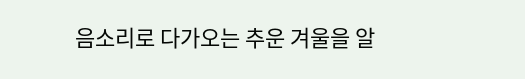음소리로 다가오는 추운 겨울을 알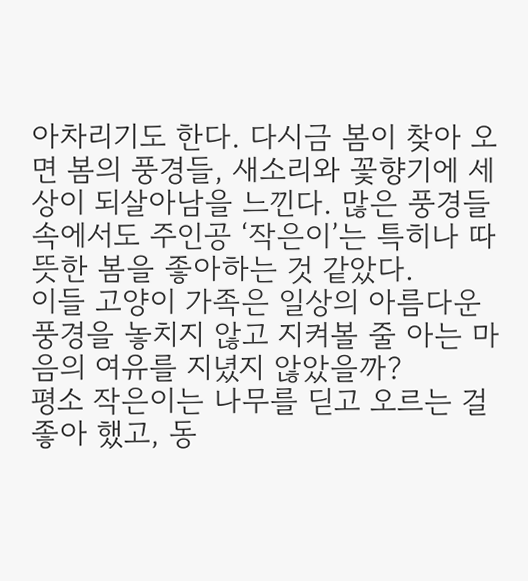아차리기도 한다. 다시금 봄이 찾아 오면 봄의 풍경들, 새소리와 꽃향기에 세상이 되살아남을 느낀다. 많은 풍경들 속에서도 주인공 ‘작은이’는 특히나 따뜻한 봄을 좋아하는 것 같았다.
이들 고양이 가족은 일상의 아름다운 풍경을 놓치지 않고 지켜볼 줄 아는 마음의 여유를 지녔지 않았을까?
평소 작은이는 나무를 딛고 오르는 걸 좋아 했고, 동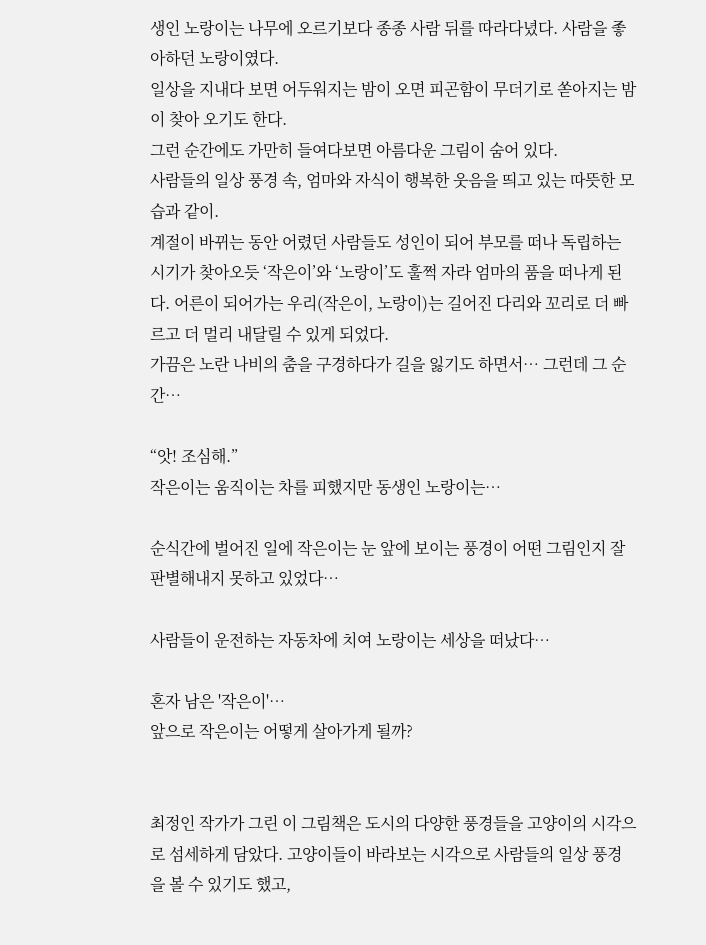생인 노랑이는 나무에 오르기보다 종종 사람 뒤를 따라다녔다. 사람을 좋아하던 노랑이였다.
일상을 지내다 보면 어두워지는 밤이 오면 피곤함이 무더기로 쏟아지는 밤이 찾아 오기도 한다.
그런 순간에도 가만히 들여다보면 아름다운 그림이 숨어 있다.
사람들의 일상 풍경 속, 엄마와 자식이 행복한 웃음을 띄고 있는 따뜻한 모습과 같이.
계절이 바뀌는 동안 어렸던 사람들도 성인이 되어 부모를 떠나 독립하는 시기가 찾아오듯 ‘작은이’와 ‘노랑이’도 훌쩍 자라 엄마의 품을 떠나게 된다. 어른이 되어가는 우리(작은이, 노랑이)는 길어진 다리와 꼬리로 더 빠르고 더 멀리 내달릴 수 있게 되었다.
가끔은 노란 나비의 춤을 구경하다가 길을 잃기도 하면서… 그런데 그 순간…

“앗! 조심해.”
작은이는 움직이는 차를 피했지만 동생인 노랑이는…

순식간에 벌어진 일에 작은이는 눈 앞에 보이는 풍경이 어떤 그림인지 잘 판별해내지 못하고 있었다…

사람들이 운전하는 자동차에 치여 노랑이는 세상을 떠났다…

혼자 남은 '작은이'…
앞으로 작은이는 어떻게 살아가게 될까?


최정인 작가가 그린 이 그림책은 도시의 다양한 풍경들을 고양이의 시각으로 섬세하게 담았다. 고양이들이 바라보는 시각으로 사람들의 일상 풍경을 볼 수 있기도 했고,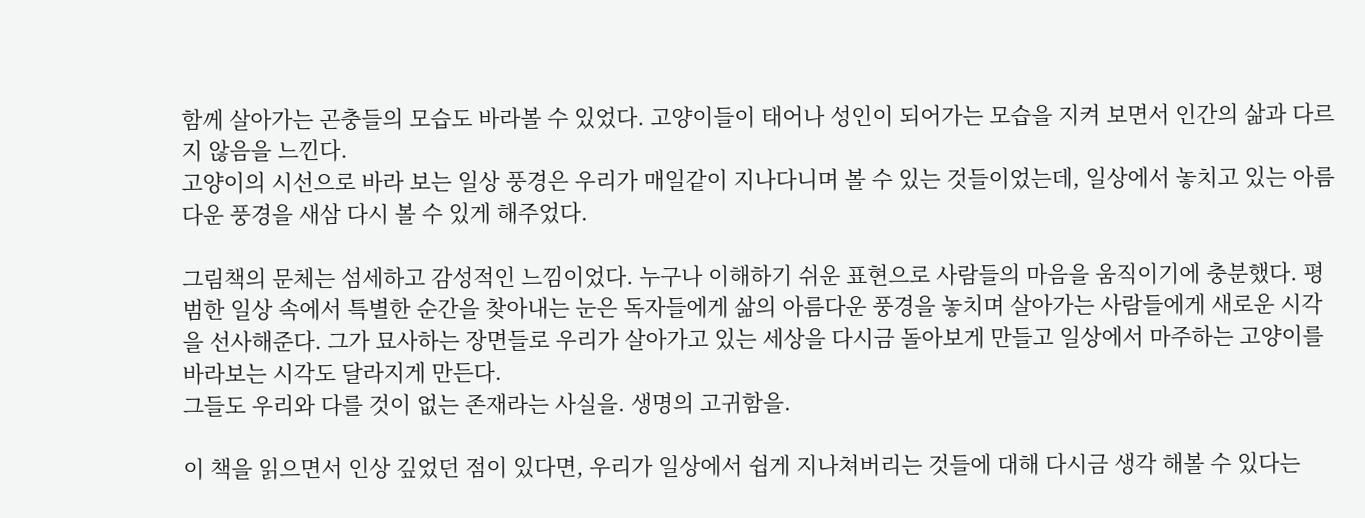함께 살아가는 곤충들의 모습도 바라볼 수 있었다. 고양이들이 태어나 성인이 되어가는 모습을 지켜 보면서 인간의 삶과 다르지 않음을 느낀다.
고양이의 시선으로 바라 보는 일상 풍경은 우리가 매일같이 지나다니며 볼 수 있는 것들이었는데, 일상에서 놓치고 있는 아름다운 풍경을 새삼 다시 볼 수 있게 해주었다.

그림책의 문체는 섬세하고 감성적인 느낌이었다. 누구나 이해하기 쉬운 표현으로 사람들의 마음을 움직이기에 충분했다. 평범한 일상 속에서 특별한 순간을 찾아내는 눈은 독자들에게 삶의 아름다운 풍경을 놓치며 살아가는 사람들에게 새로운 시각을 선사해준다. 그가 묘사하는 장면들로 우리가 살아가고 있는 세상을 다시금 돌아보게 만들고 일상에서 마주하는 고양이를 바라보는 시각도 달라지게 만든다.
그들도 우리와 다를 것이 없는 존재라는 사실을. 생명의 고귀함을.

이 책을 읽으면서 인상 깊었던 점이 있다면, 우리가 일상에서 쉽게 지나쳐버리는 것들에 대해 다시금 생각 해볼 수 있다는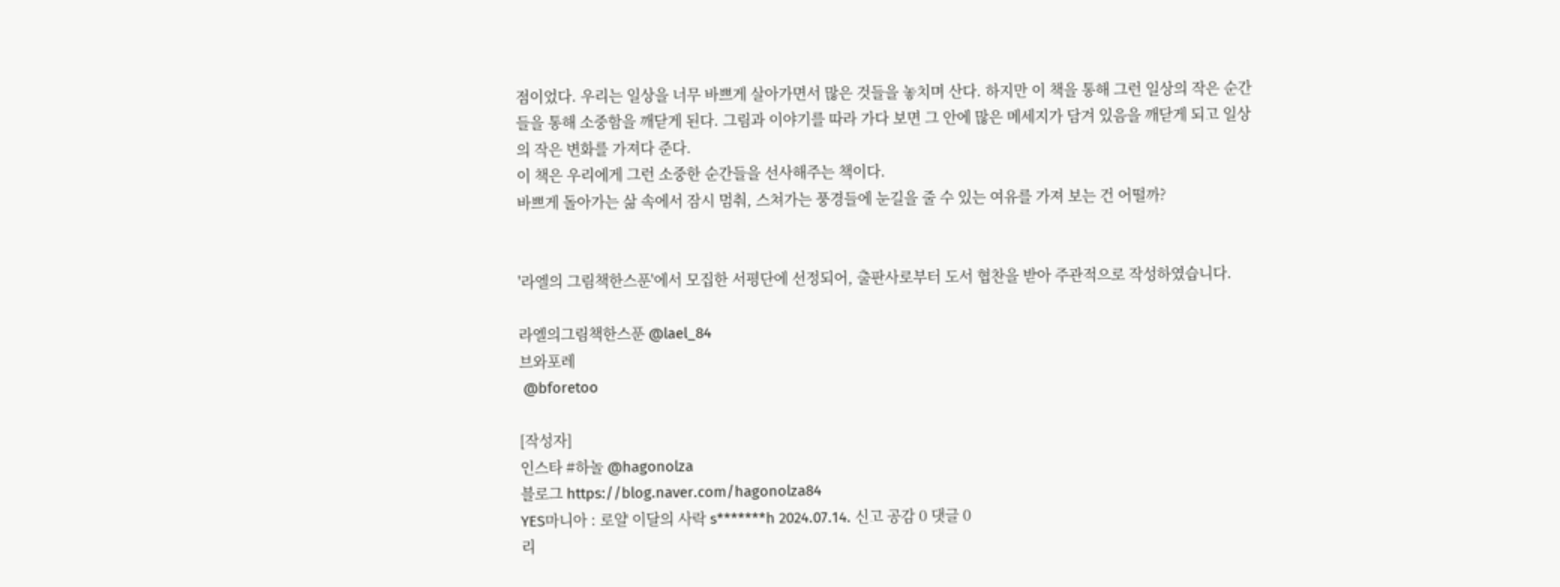점이었다. 우리는 일상을 너무 바쁘게 살아가면서 많은 것들을 놓치며 산다. 하지만 이 책을 통해 그런 일상의 작은 순간들을 통해 소중함을 깨닫게 된다. 그림과 이야기를 따라 가다 보면 그 안에 많은 메세지가 담겨 있음을 깨닫게 되고 일상의 작은 변화를 가져다 준다.
이 책은 우리에게 그런 소중한 순간들을 선사해주는 책이다.
바쁘게 돌아가는 삶 속에서 잠시 멈춰, 스쳐가는 풍경들에 눈길을 줄 수 있는 여유를 가져 보는 건 어떨까?


'라엘의 그림책한스푼'에서 모집한 서평단에 선정되어, 출판사로부터 도서 협찬을 받아 주관적으로 작성하였습니다.

라엘의그림책한스푼 @lael_84
브와포레
 @bforetoo

[작성자]
인스타 #하놀 @hagonolza
블로그 https://blog.naver.com/hagonolza84
YES마니아 : 로얄 이달의 사락 s*******h 2024.07.14. 신고 공감 0 댓글 0
리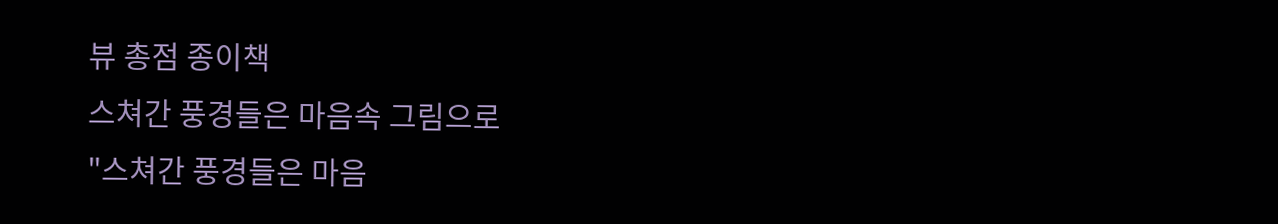뷰 총점 종이책
스쳐간 풍경들은 마음속 그림으로
"스쳐간 풍경들은 마음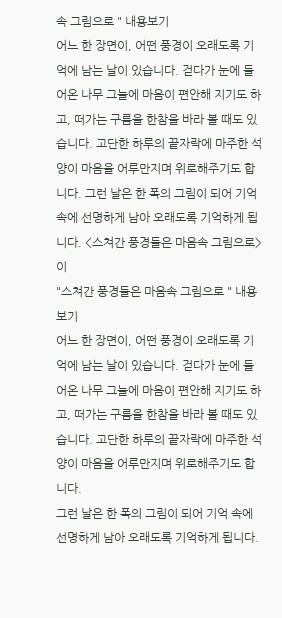속 그림으로 " 내용보기
어느 한 장면이, 어떤 풍경이 오래도록 기억에 남는 날이 있습니다. 걷다가 눈에 들어온 나무 그늘에 마음이 편안해 지기도 하고, 떠가는 구름을 한참을 바라 볼 때도 있습니다. 고단한 하루의 끝자락에 마주한 석양이 마음을 어루만지며 위로해주기도 합니다. 그런 날은 한 폭의 그림이 되어 기억 속에 선명하게 남아 오래도록 기억하게 됩니다. <스쳐간 풍경들은 마음속 그림으로>이
"스쳐간 풍경들은 마음속 그림으로 " 내용보기
어느 한 장면이, 어떤 풍경이 오래도록 기억에 남는 날이 있습니다. 걷다가 눈에 들어온 나무 그늘에 마음이 편안해 지기도 하고, 떠가는 구름을 한참을 바라 볼 때도 있습니다. 고단한 하루의 끝자락에 마주한 석양이 마음을 어루만지며 위로해주기도 합니다.
그런 날은 한 폭의 그림이 되어 기억 속에 선명하게 남아 오래도록 기억하게 됩니다.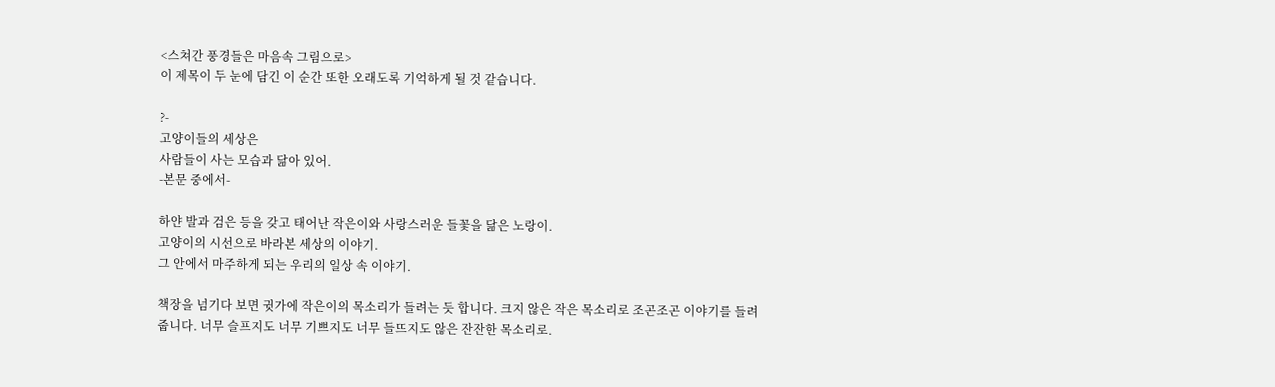<스쳐간 풍경들은 마음속 그림으로>
이 제목이 두 눈에 담긴 이 순간 또한 오래도록 기억하게 될 것 같습니다.

?-
고양이들의 세상은
사람들이 사는 모습과 닮아 있어.
-본문 중에서-

하얀 발과 검은 등을 갖고 태어난 작은이와 사랑스러운 들꽃을 닮은 노랑이.
고양이의 시선으로 바라본 세상의 이야기.
그 안에서 마주하게 되는 우리의 일상 속 이야기.

책장을 넘기다 보면 귓가에 작은이의 목소리가 들려는 듯 합니다. 크지 않은 작은 목소리로 조곤조곤 이야기를 들려줍니다. 너무 슬프지도 너무 기쁘지도 너무 들뜨지도 않은 잔잔한 목소리로.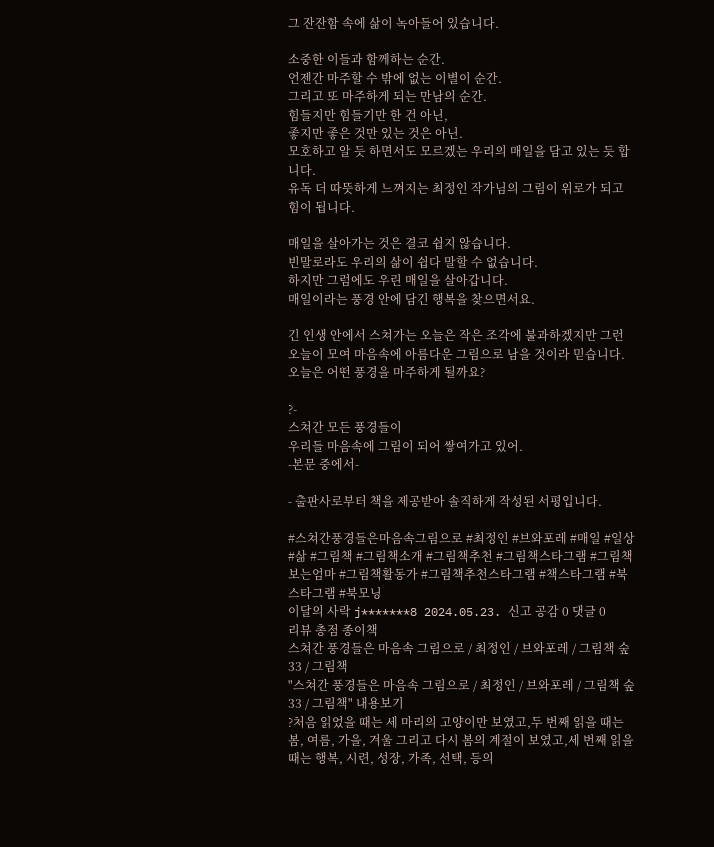그 잔잔함 속에 삶이 녹아들어 있습니다.

소중한 이들과 함께하는 순간.
언젠간 마주할 수 밖에 없는 이별이 순간.
그리고 또 마주하게 되는 만남의 순간.
힘들지만 힘들기만 한 건 아닌,
좋지만 좋은 것만 있는 것은 아닌.
모호하고 알 듯 하면서도 모르겠는 우리의 매일을 담고 있는 듯 합니다.
유독 더 따뜻하게 느껴지는 최정인 작가님의 그림이 위로가 되고 힘이 됩니다.

매일을 살아가는 것은 결코 쉽지 않습니다.
빈말로라도 우리의 삶이 쉽다 말할 수 없습니다.
하지만 그럼에도 우린 매일을 살아갑니다.
매일이라는 풍경 안에 담긴 행복을 찾으면서요.

긴 인생 안에서 스쳐가는 오늘은 작은 조각에 불과하겠지만 그런 오늘이 모여 마음속에 아름다운 그림으로 남을 것이라 믿습니다.
오늘은 어떤 풍경을 마주하게 될까요?

?-
스쳐간 모든 풍경들이
우리들 마음속에 그림이 되어 쌓여가고 있어.
-본문 중에서-

- 출판사로부터 책을 제공받아 솔직하게 작성된 서평입니다.

#스쳐간풍경들은마음속그림으로 #최정인 #브와포레 #매일 #일상 #삶 #그림책 #그림책소개 #그림책추천 #그림책스타그램 #그림책보는엄마 #그림책활동가 #그림책추천스타그램 #책스타그램 #북스타그램 #북모닝
이달의 사락 j*******8 2024.05.23. 신고 공감 0 댓글 0
리뷰 총점 종이책
스쳐간 풍경들은 마음속 그림으로 / 최정인 / 브와포레 / 그림책 숲 33 / 그림책
"스쳐간 풍경들은 마음속 그림으로 / 최정인 / 브와포레 / 그림책 숲 33 / 그림책" 내용보기
?처음 읽었을 때는 세 마리의 고양이만 보였고,두 번째 읽을 때는 봄, 여름, 가을, 겨울 그리고 다시 봄의 계절이 보였고,세 번째 읽을 때는 행복, 시련, 성장, 가족, 선택, 등의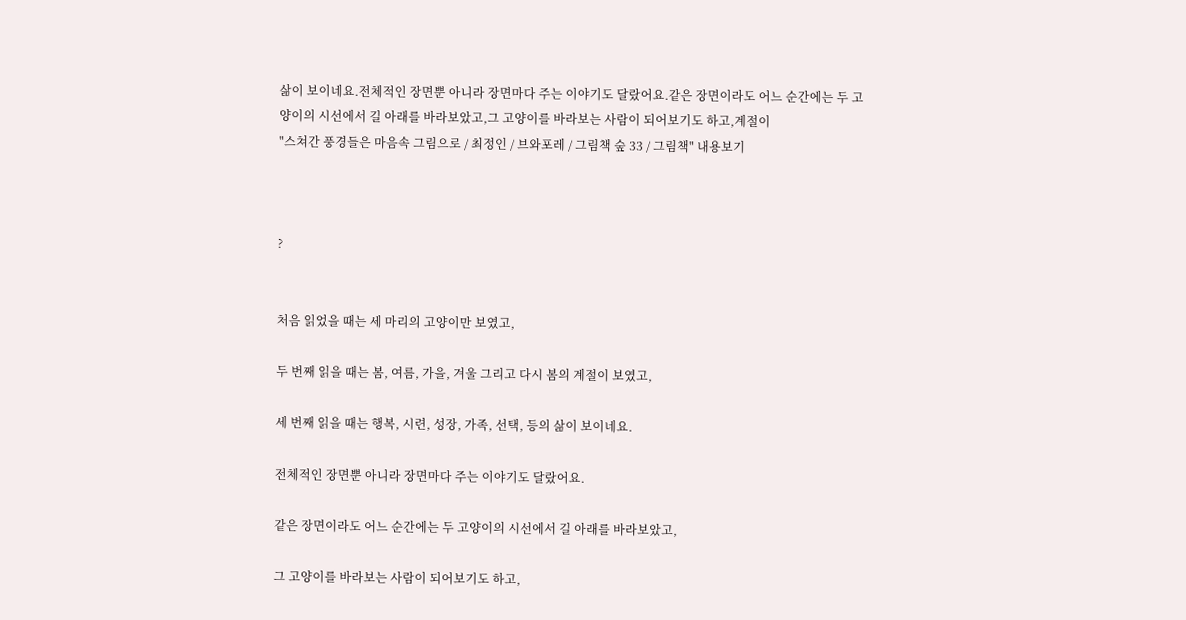삶이 보이네요.전체적인 장면뿐 아니라 장면마다 주는 이야기도 달랐어요.같은 장면이라도 어느 순간에는 두 고양이의 시선에서 길 아래를 바라보았고,그 고양이를 바라보는 사람이 되어보기도 하고,계절이
"스쳐간 풍경들은 마음속 그림으로 / 최정인 / 브와포레 / 그림책 숲 33 / 그림책" 내용보기



?


처음 읽었을 때는 세 마리의 고양이만 보였고,

두 번째 읽을 때는 봄, 여름, 가을, 겨울 그리고 다시 봄의 계절이 보였고,

세 번째 읽을 때는 행복, 시련, 성장, 가족, 선택, 등의 삶이 보이네요.

전체적인 장면뿐 아니라 장면마다 주는 이야기도 달랐어요.

같은 장면이라도 어느 순간에는 두 고양이의 시선에서 길 아래를 바라보았고,

그 고양이를 바라보는 사람이 되어보기도 하고,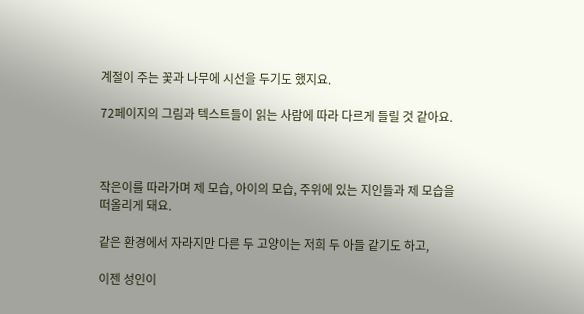계절이 주는 꽃과 나무에 시선을 두기도 했지요.

72페이지의 그림과 텍스트들이 읽는 사람에 따라 다르게 들릴 것 같아요.



작은이를 따라가며 제 모습, 아이의 모습, 주위에 있는 지인들과 제 모습을 떠올리게 돼요.

같은 환경에서 자라지만 다른 두 고양이는 저희 두 아들 같기도 하고,

이젠 성인이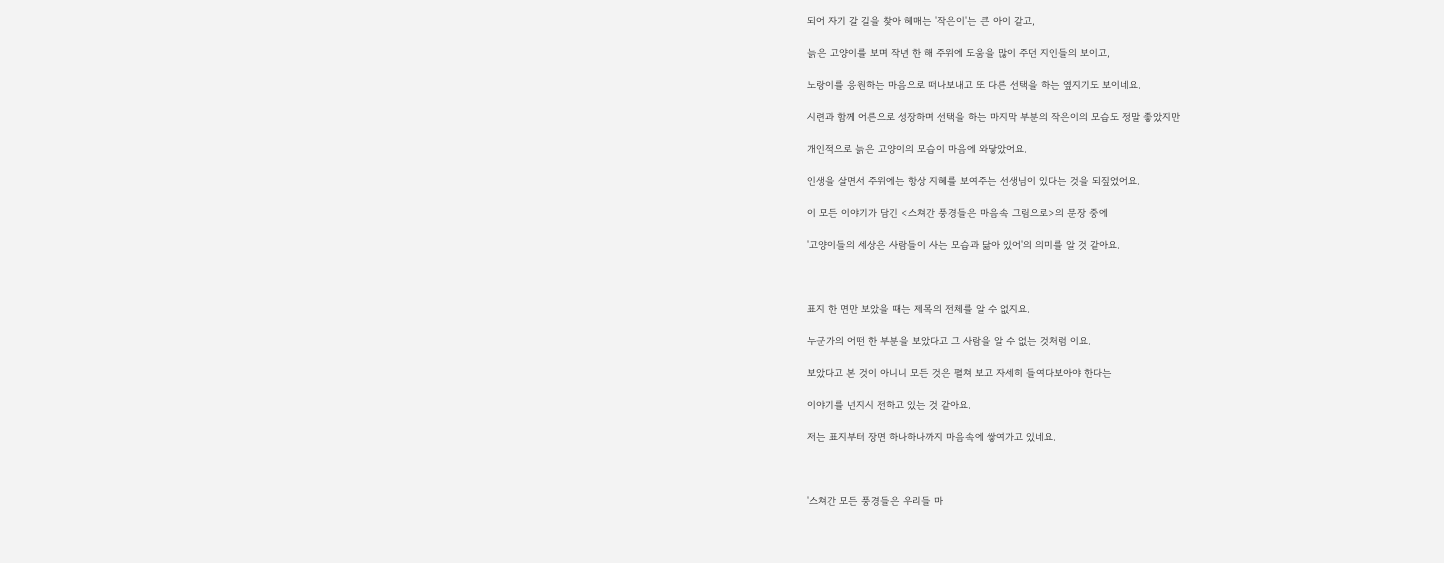되어 자기 갈 길을 찾아 헤매는 '작은이'는 큰 아이 같고,

늙은 고양이를 보며 작년 한 해 주위에 도움을 많이 주던 지인들의 보이고,

노랑이를 응원하는 마음으로 떠나보내고 또 다른 선택을 하는 옆지기도 보이네요.

시련과 함께 어른으로 성장하며 선택을 하는 마지막 부분의 작은이의 모습도 정말 좋았지만

개인적으로 늙은 고양이의 모습이 마음에 와닿았어요.

인생을 살면서 주위에는 항상 지혜를 보여주는 선생님이 있다는 것을 되짚었어요.

이 모든 이야기가 담긴 <스쳐간 풍경들은 마음속 그림으로>의 문장 중에

'고양이들의 세상은 사람들이 사는 모습과 닮아 있어'의 의미를 알 것 같아요.



표지 한 면만 보았을 때는 제목의 전체를 알 수 없지요.

누군가의 어떤 한 부분을 보았다고 그 사람을 알 수 없는 것처럼 이요.

보았다고 본 것이 아니니 모든 것은 펼쳐 보고 자세히 들여다보아야 한다는

이야기를 넌지시 전하고 있는 것 같아요.

저는 표지부터 장면 하나하나까지 마음속에 쌓여가고 있네요.



'스쳐간 모든 풍경들은 우리들 마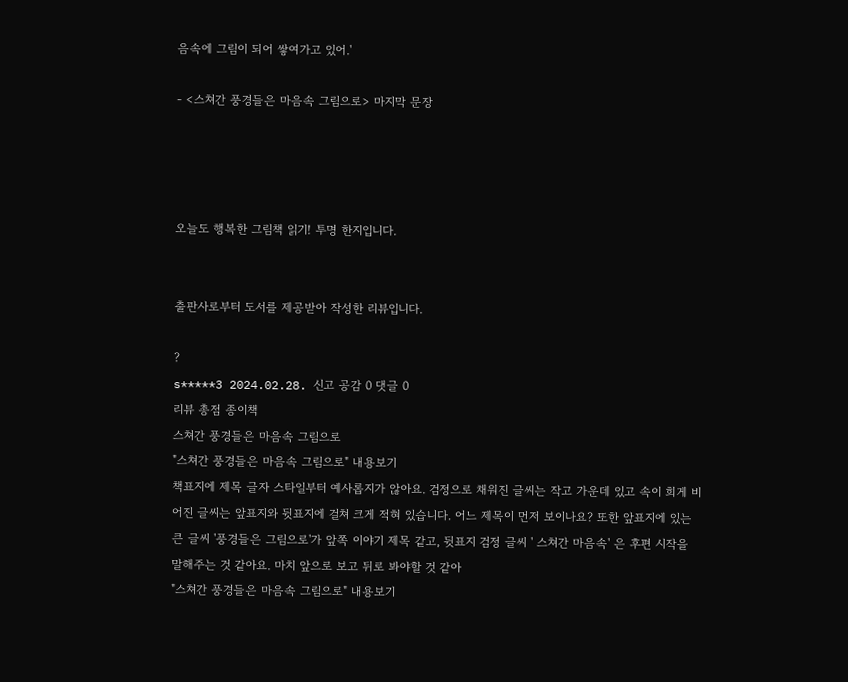음속에 그림이 되어 쌓여가고 있어.'

- <스쳐간 풍경들은 마음속 그림으로> 마지막 문장




오늘도 행복한 그림책 읽기! 투명 한지입니다.


출판사로부터 도서를 제공받아 작성한 리뷰입니다.

?
s*****3 2024.02.28. 신고 공감 0 댓글 0
리뷰 총점 종이책
스쳐간 풍경들은 마음속 그림으로
"스쳐간 풍경들은 마음속 그림으로" 내용보기
책표지에 제목 글자 스타일부터 예사롭지가 않아요. 검정으로 채워진 글씨는 작고 가운데 있고 속이 희게 비어진 글씨는 앞표지와 뒷표지에 걸쳐 크게 적혀 있습니다. 어느 제목이 먼저 보이나요? 또한 앞표지에 있는 큰 글씨 '풍경들은 그림으로'가 앞쪽 이야기 제목 같고, 뒷표지 검정 글씨 ' 스쳐간 마음속' 은 후편 시작을 말해주는 것 같아요. 마치 앞으로 보고 뒤로 봐야할 것 같아
"스쳐간 풍경들은 마음속 그림으로" 내용보기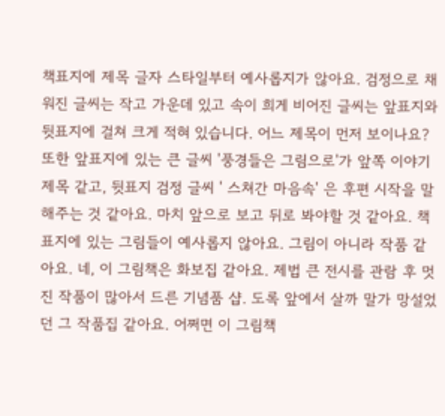책표지에 제목 글자 스타일부터 예사롭지가 않아요. 검정으로 채워진 글씨는 작고 가운데 있고 속이 희게 비어진 글씨는 앞표지와 뒷표지에 걸쳐 크게 적혀 있습니다. 어느 제목이 먼저 보이나요? 또한 앞표지에 있는 큰 글씨 '풍경들은 그림으로'가 앞쪽 이야기 제목 같고, 뒷표지 검정 글씨 ' 스쳐간 마음속' 은 후편 시작을 말해주는 것 같아요. 마치 앞으로 보고 뒤로 봐야할 것 같아요. 책 표지에 있는 그림들이 예사롭지 않아요. 그림이 아니라 작품 같아요. 네, 이 그림책은 화보집 같아요. 제법 큰 전시를 관람 후 멋진 작품이 많아서 드른 기념품 샵. 도록 앞에서 살까 말가 망설었던 그 작품집 같아요. 어쩌면 이 그림책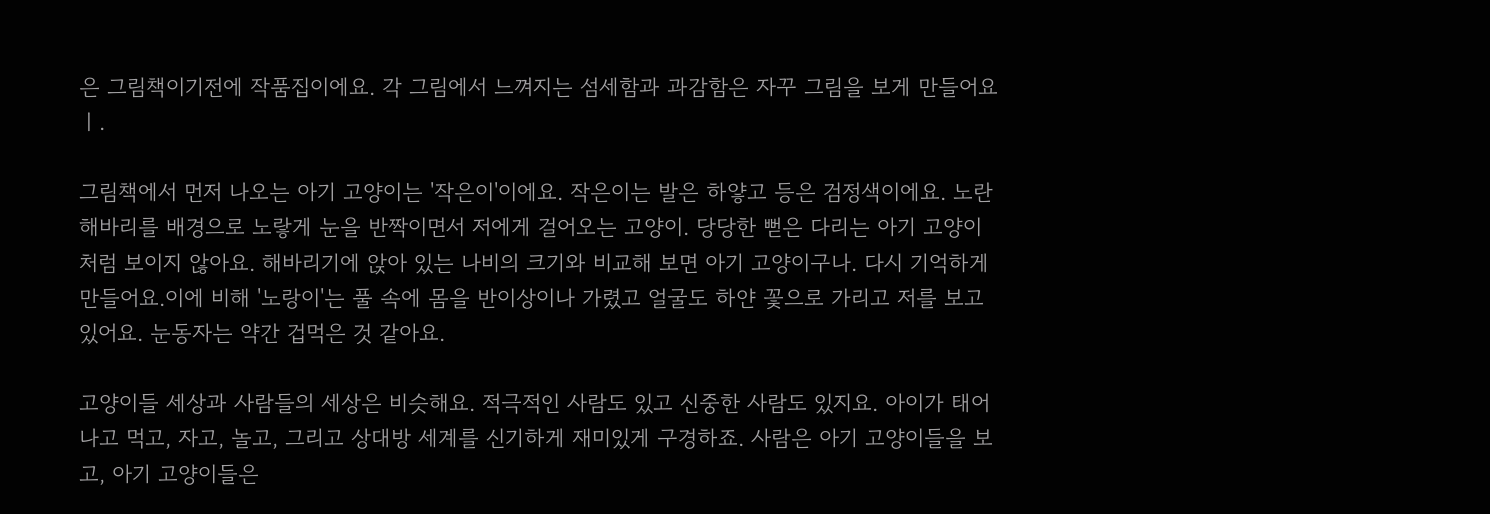은 그림책이기전에 작품집이에요. 각 그림에서 느껴지는 섬세함과 과감함은 자꾸 그림을 보게 만들어요ㅣ.

그림책에서 먼저 나오는 아기 고양이는 '작은이'이에요. 작은이는 발은 하얗고 등은 검정색이에요. 노란 해바리를 배경으로 노랗게 눈을 반짝이면서 저에게 걸어오는 고양이. 당당한 뻗은 다리는 아기 고양이처럼 보이지 않아요. 해바리기에 앉아 있는 나비의 크기와 비교해 보면 아기 고양이구나. 다시 기억하게 만들어요.이에 비해 '노랑이'는 풀 속에 몸을 반이상이나 가렸고 얼굴도 하얀 꽃으로 가리고 저를 보고 있어요. 눈동자는 약간 겁먹은 것 같아요.

고양이들 세상과 사람들의 세상은 비슷해요. 적극적인 사람도 있고 신중한 사람도 있지요. 아이가 태어나고 먹고, 자고, 놀고, 그리고 상대방 세계를 신기하게 재미있게 구경하죠. 사람은 아기 고양이들을 보고, 아기 고양이들은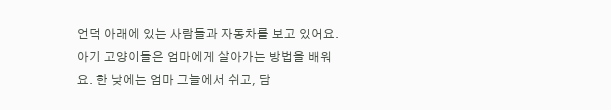언덕 아래에 있는 사람들과 자동차를 보고 있어요.
아기 고양이들은 엄마에게 살아가는 방법을 배워요. 한 낮에는 엄마 그늘에서 쉬고, 담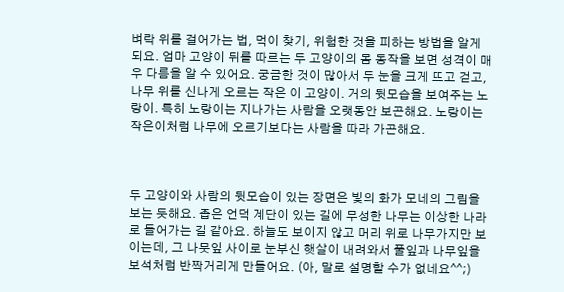벼락 위를 걸어가는 법, 먹이 찾기, 위험한 것을 피하는 방법을 알게 되요. 엄마 고양이 뒤를 따르는 두 고양이의 몸 동작을 보면 성격이 매우 다름을 알 수 있어요. 궁금한 것이 많아서 두 눈을 크게 뜨고 걷고, 나무 위를 신나게 오르는 작은 이 고양이. 거의 뒷모습을 보여주는 노랑이. 특히 노랑이는 지나가는 사람을 오랫동안 보곤해요. 노랑이는 작은이처럼 나무에 오르기보다는 사람을 따라 가곤해요.



두 고양이와 사람의 뒷모습이 있는 장면은 빛의 화가 모네의 그림을 보는 듯해요. 좁은 언덕 계단이 있는 길에 무성한 나무는 이상한 나라로 들어가는 길 같아요. 하늘도 보이지 않고 머리 위로 나무가지만 보이는데, 그 나뭇잎 사이로 눈부신 햇살이 내려와서 풀잎과 나무잎을 보석처럼 반짝거리게 만들어요. (아, 말로 설명할 수가 없네요^^;)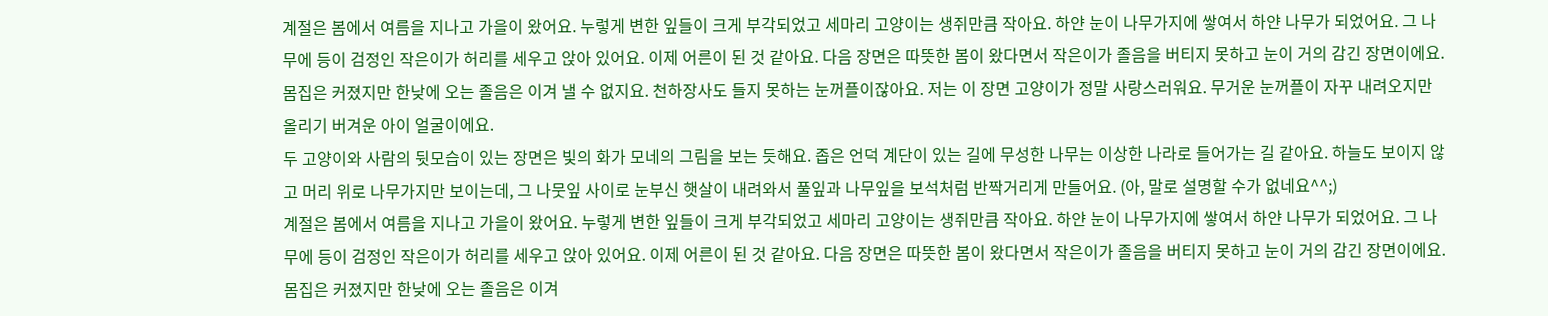계절은 봄에서 여름을 지나고 가을이 왔어요. 누렇게 변한 잎들이 크게 부각되었고 세마리 고양이는 생쥐만큼 작아요. 하얀 눈이 나무가지에 쌓여서 하얀 나무가 되었어요. 그 나무에 등이 검정인 작은이가 허리를 세우고 앉아 있어요. 이제 어른이 된 것 같아요. 다음 장면은 따뜻한 봄이 왔다면서 작은이가 졸음을 버티지 못하고 눈이 거의 감긴 장면이에요.몸집은 커졌지만 한낮에 오는 졸음은 이겨 낼 수 없지요. 천하장사도 들지 못하는 눈꺼플이잖아요. 저는 이 장면 고양이가 정말 사랑스러워요. 무거운 눈꺼플이 자꾸 내려오지만 올리기 버겨운 아이 얼굴이에요.
두 고양이와 사람의 뒷모습이 있는 장면은 빛의 화가 모네의 그림을 보는 듯해요. 좁은 언덕 계단이 있는 길에 무성한 나무는 이상한 나라로 들어가는 길 같아요. 하늘도 보이지 않고 머리 위로 나무가지만 보이는데, 그 나뭇잎 사이로 눈부신 햇살이 내려와서 풀잎과 나무잎을 보석처럼 반짝거리게 만들어요. (아, 말로 설명할 수가 없네요^^;)
계절은 봄에서 여름을 지나고 가을이 왔어요. 누렇게 변한 잎들이 크게 부각되었고 세마리 고양이는 생쥐만큼 작아요. 하얀 눈이 나무가지에 쌓여서 하얀 나무가 되었어요. 그 나무에 등이 검정인 작은이가 허리를 세우고 앉아 있어요. 이제 어른이 된 것 같아요. 다음 장면은 따뜻한 봄이 왔다면서 작은이가 졸음을 버티지 못하고 눈이 거의 감긴 장면이에요.몸집은 커졌지만 한낮에 오는 졸음은 이겨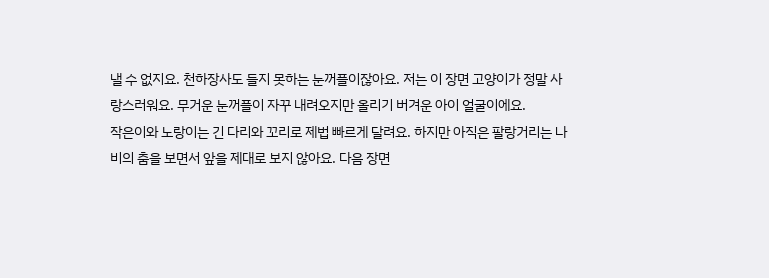낼 수 없지요. 천하장사도 들지 못하는 눈꺼플이잖아요. 저는 이 장면 고양이가 정말 사랑스러워요. 무거운 눈꺼플이 자꾸 내려오지만 올리기 버겨운 아이 얼굴이에요.
작은이와 노랑이는 긴 다리와 꼬리로 제법 빠르게 달려요. 하지만 아직은 팔랑거리는 나비의 춤을 보면서 앞을 제대로 보지 않아요. 다음 장면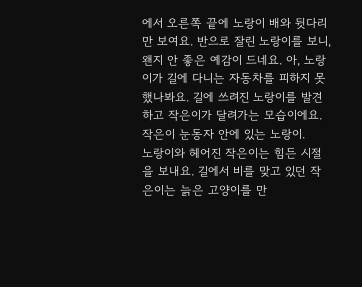에서 오른쪽 끝에 노랑이 배와 뒷다리만 보여요. 반으로 잘린 노랑이를 보니, 왠지 안 좋은 예감이 드네요. 아, 노랑이가 길에 다니는 자동차를 피하지 못했나봐요. 길에 쓰려진 노랑이를 발견하고 작은이가 달려가는 모습이에요. 작은이 눈동자 안에 있는 노랑이.
노랑이와 헤어진 작은이는 힘든 시절을 보내요. 길에서 비를 맞고 있던 작은이는 늙은 고양이를 만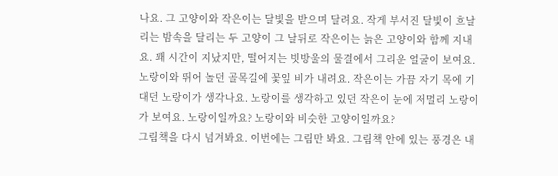나요. 그 고양이와 작은이는 달빛을 받으며 달려요. 작게 부서진 달빛이 흐날리는 밤속을 달리는 두 고양이 그 날뒤로 작은이는 늙은 고양이와 함께 지내요. 꽤 시간이 지났지만, 떨어지는 빗방울의 물결에서 그리운 얼굴이 보여요. 노랑이와 뛰어 놀던 골목길에 꽃잎 비가 내려요. 작은이는 가끔 자기 목에 기대던 노랑이가 생각나요. 노랑이를 생각하고 있던 작은이 눈에 저멀리 노랑이가 보여요. 노랑이일까요? 노랑이와 비슷한 고양이일까요?
그림책을 다시 넘겨봐요. 이번에는 그림만 봐요. 그림책 안에 있는 풍경은 내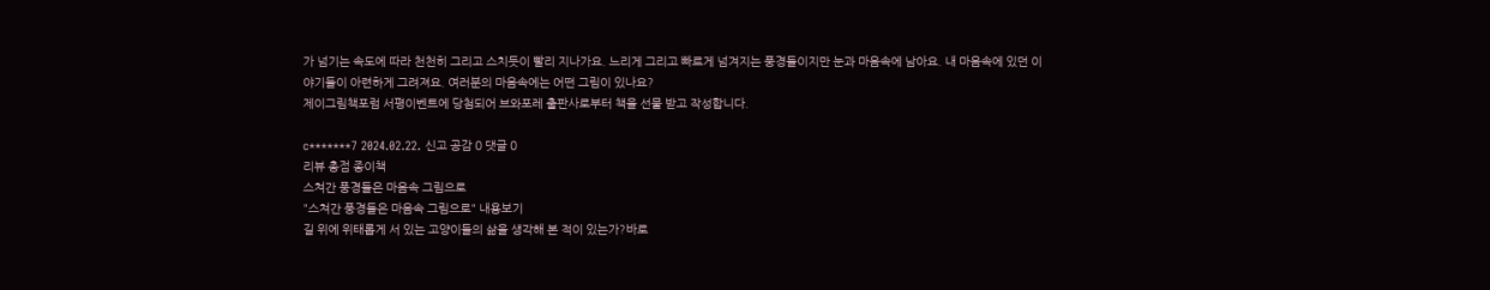가 넘기는 속도에 따라 천천히 그리고 스치듯이 빨리 지나가요. 느리게 그리고 빠르게 넘겨지는 풍경들이지만 눈과 마음속에 남아요. 내 마음속에 있던 이야기들이 아련하게 그려져요. 여러분의 마음속에는 어떤 그림이 있나요?
제이그림책포럼 서평이벤트에 당첨되어 브와포레 출판사로부터 책을 선물 받고 작성합니다.

c*******7 2024.02.22. 신고 공감 0 댓글 0
리뷰 총점 종이책
스쳐간 풍경들은 마음속 그림으로
"스쳐간 풍경들은 마음속 그림으로" 내용보기
길 위에 위태롭게 서 있는 고양이들의 삶을 생각해 본 적이 있는가?바로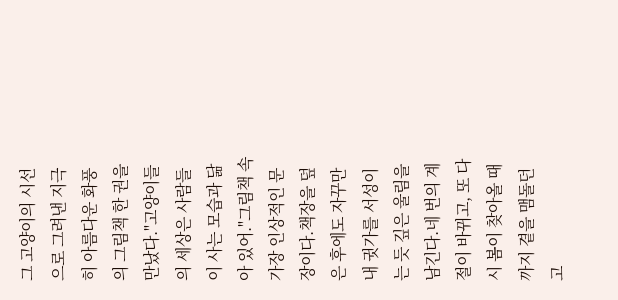그 고양이의 시선으로 그려낸 지극히 아름다운 화풍의 그림책 한 권을 만났다."고양이들의 세상은 사람들이 사는 모습과 닮아 있어."그림책 속 가장 인상적인 문장이다.책장을 덮은 후에도 자꾸만 내 귓가를 서성이는 듯 깊은 울림을 남긴다.네 번의 계절이 바뀌고, 또 다시 봄이 찾아올 때까지 곁을 맴돌던 고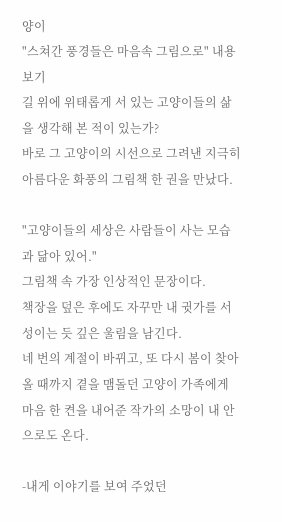양이
"스쳐간 풍경들은 마음속 그림으로" 내용보기
길 위에 위태롭게 서 있는 고양이들의 삶을 생각해 본 적이 있는가?
바로 그 고양이의 시선으로 그려낸 지극히 아름다운 화풍의 그림책 한 권을 만났다.

"고양이들의 세상은 사람들이 사는 모습과 닮아 있어."
그림책 속 가장 인상적인 문장이다.
책장을 덮은 후에도 자꾸만 내 귓가를 서성이는 듯 깊은 울림을 남긴다.
네 번의 계절이 바뀌고, 또 다시 봄이 찾아올 때까지 곁을 맴돌던 고양이 가족에게 마음 한 켠을 내어준 작가의 소망이 내 안으로도 온다.

-내게 이야기를 보여 주었던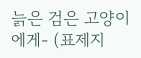늙은 검은 고양이에게- (표제지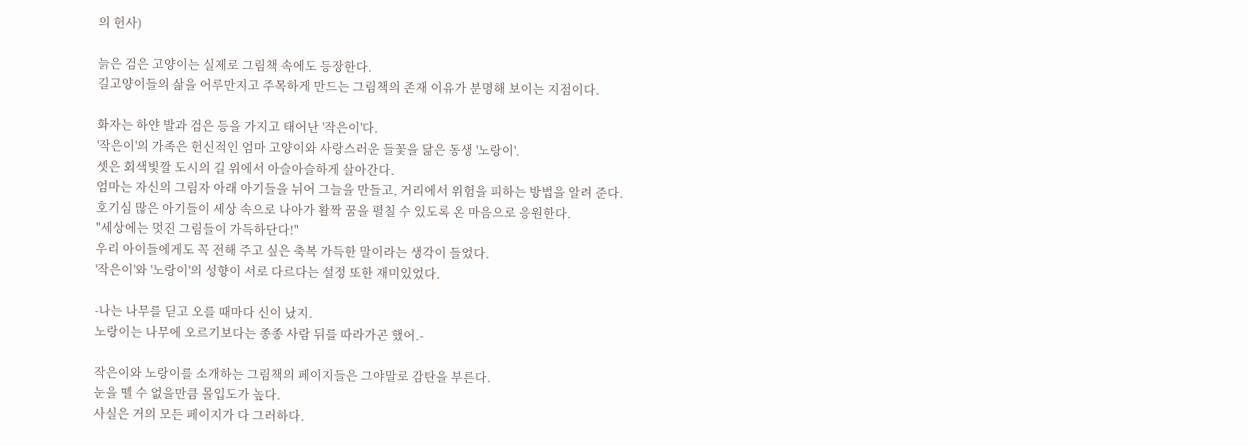의 헌사)

늙은 검은 고양이는 실제로 그림책 속에도 등장한다.
길고양이들의 삶을 어루만지고 주목하게 만드는 그림책의 존재 이유가 분명해 보이는 지점이다.

화자는 하얀 발과 검은 등을 가지고 태어난 '작은이'다.
'작은이'의 가족은 헌신적인 엄마 고양이와 사랑스러운 들꽃을 닮은 동생 '노랑이'.
셋은 회색빛깔 도시의 길 위에서 아슬아슬하게 살아간다.
엄마는 자신의 그림자 아래 아기들을 뉘어 그늘을 만들고, 거리에서 위험을 피하는 방법을 알려 준다.
호기심 많은 아기들이 세상 속으로 나아가 활짝 꿈을 펼칠 수 있도록 온 마음으로 응원한다.
"세상에는 멋진 그림들이 가득하단다!"
우리 아이들에게도 꼭 전해 주고 싶은 축복 가득한 말이라는 생각이 들었다.
'작은이'와 '노랑이'의 성향이 서로 다르다는 설정 또한 재미있었다.

-나는 나무를 딛고 오를 때마다 신이 났지.
노랑이는 나무에 오르기보다는 종종 사람 뒤를 따라가곤 했어.-

작은이와 노랑이를 소개하는 그림책의 페이지들은 그야말로 감탄을 부른다.
눈을 뗄 수 없을만큼 몰입도가 높다.
사실은 거의 모든 페이지가 다 그러하다.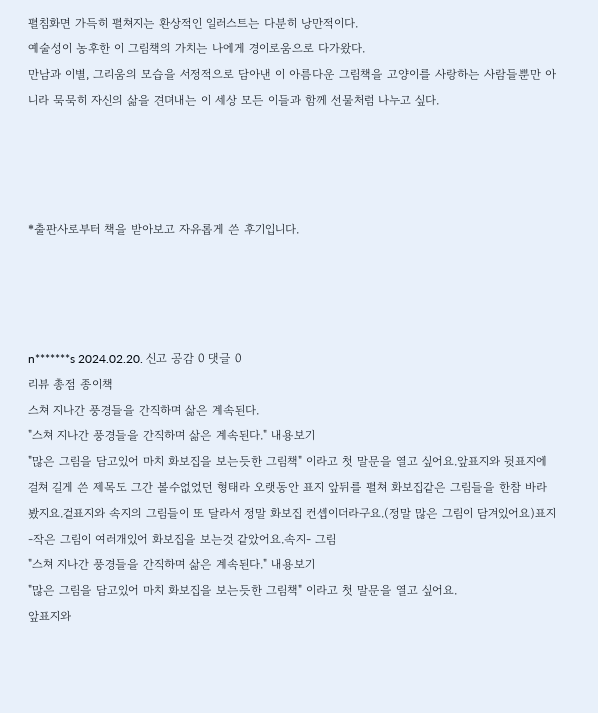펼침화면 가득히 펼쳐지는 환상적인 일러스트는 다분히 낭만적이다.
예술성이 농후한 이 그림책의 가치는 나에게 경이로움으로 다가왔다.
만남과 이별, 그리움의 모습을 서정적으로 담아낸 이 아름다운 그림책을 고양이를 사랑하는 사람들뿐만 아니라 묵묵히 자신의 삶을 견뎌내는 이 세상 모든 이들과 함께 선물처럼 나누고 싶다.




*출판사로부터 책을 받아보고 자유롭게 쓴 후기입니다.




n*******s 2024.02.20. 신고 공감 0 댓글 0
리뷰 총점 종이책
스쳐 지나간 풍경들을 간직하며 삶은 계속된다.
"스쳐 지나간 풍경들을 간직하며 삶은 계속된다." 내용보기
"많은 그림을 담고있어 마치 화보집을 보는듯한 그림책" 이라고 첫 말문을 열고 싶어요.앞표지와 뒷표지에 걸쳐 길게 쓴 제목도 그간 볼수없었던 형태라 오랫동안 표지 앞뒤를 펼쳐 화보집같은 그림들을 한참 바라봤지요.겉표지와 속지의 그림들이 또 달라서 정말 화보집 컨셉이더라구요.(정말 많은 그림이 담겨있어요)표지-작은 그림이 여러개있어 화보집을 보는것 같았어요.속지- 그림
"스쳐 지나간 풍경들을 간직하며 삶은 계속된다." 내용보기
"많은 그림을 담고있어 마치 화보집을 보는듯한 그림책" 이라고 첫 말문을 열고 싶어요.
앞표지와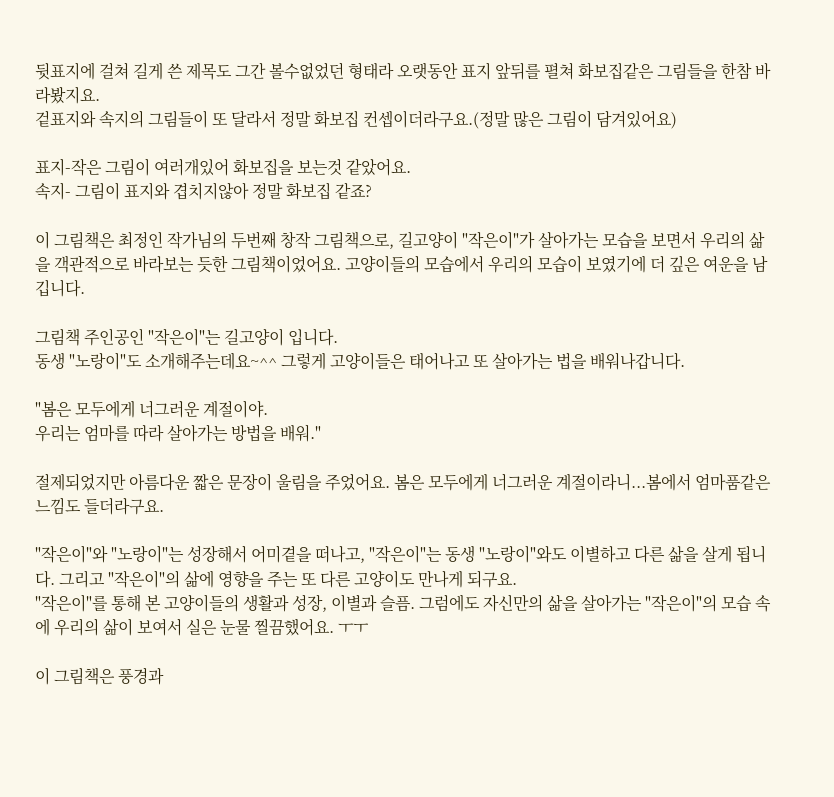뒷표지에 걸쳐 길게 쓴 제목도 그간 볼수없었던 형태라 오랫동안 표지 앞뒤를 펼쳐 화보집같은 그림들을 한참 바라봤지요.
겉표지와 속지의 그림들이 또 달라서 정말 화보집 컨셉이더라구요.(정말 많은 그림이 담겨있어요)

표지-작은 그림이 여러개있어 화보집을 보는것 같았어요.
속지- 그림이 표지와 겹치지않아 정말 화보집 같죠?

이 그림책은 최정인 작가님의 두번째 창작 그림책으로, 길고양이 "작은이"가 살아가는 모습을 보면서 우리의 삶을 객관적으로 바라보는 듯한 그림책이었어요. 고양이들의 모습에서 우리의 모습이 보였기에 더 깊은 여운을 남깁니다.

그림책 주인공인 "작은이"는 길고양이 입니다.
동생 "노랑이"도 소개해주는데요~^^ 그렇게 고양이들은 태어나고 또 살아가는 법을 배워나갑니다.

"봄은 모두에게 너그러운 계절이야.
우리는 엄마를 따라 살아가는 방법을 배워."

절제되었지만 아름다운 짧은 문장이 울림을 주었어요. 봄은 모두에게 너그러운 계절이라니...봄에서 엄마품같은 느낌도 들더라구요.

"작은이"와 "노랑이"는 성장해서 어미곁을 떠나고, "작은이"는 동생 "노랑이"와도 이별하고 다른 삶을 살게 됩니다. 그리고 "작은이"의 삶에 영향을 주는 또 다른 고양이도 만나게 되구요.
"작은이"를 통해 본 고양이들의 생활과 성장, 이별과 슬픔. 그럼에도 자신만의 삶을 살아가는 "작은이"의 모습 속에 우리의 삶이 보여서 실은 눈물 찔끔했어요. ㅜㅜ

이 그림책은 풍경과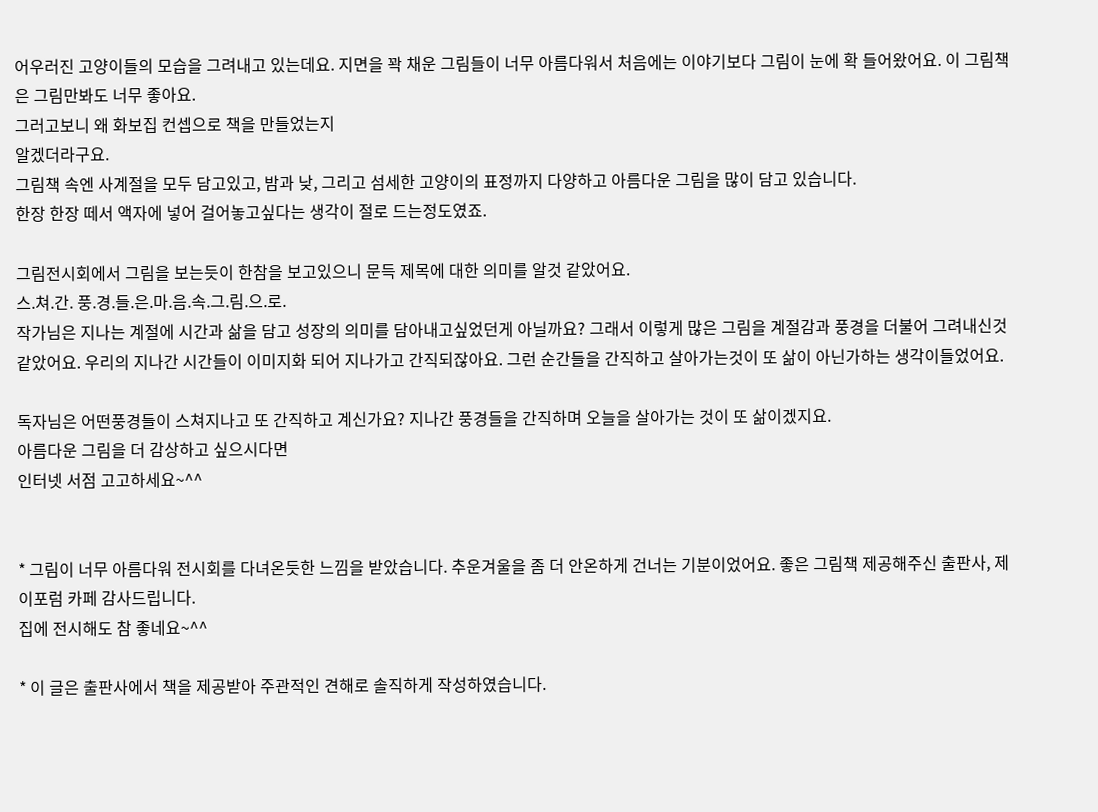어우러진 고양이들의 모습을 그려내고 있는데요. 지면을 꽉 채운 그림들이 너무 아름다워서 처음에는 이야기보다 그림이 눈에 확 들어왔어요. 이 그림책은 그림만봐도 너무 좋아요.
그러고보니 왜 화보집 컨셉으로 책을 만들었는지
알겠더라구요.
그림책 속엔 사계절을 모두 담고있고, 밤과 낮, 그리고 섬세한 고양이의 표정까지 다양하고 아름다운 그림을 많이 담고 있습니다.
한장 한장 떼서 액자에 넣어 걸어놓고싶다는 생각이 절로 드는정도였죠.

그림전시회에서 그림을 보는듯이 한참을 보고있으니 문득 제목에 대한 의미를 알것 같았어요.
스.쳐.간. 풍.경.들.은.마.음.속.그.림.으.로.
작가님은 지나는 계절에 시간과 삶을 담고 성장의 의미를 담아내고싶었던게 아닐까요? 그래서 이렇게 많은 그림을 계절감과 풍경을 더불어 그려내신것 같았어요. 우리의 지나간 시간들이 이미지화 되어 지나가고 간직되잖아요. 그런 순간들을 간직하고 살아가는것이 또 삶이 아닌가하는 생각이들었어요.

독자님은 어떤풍경들이 스쳐지나고 또 간직하고 계신가요? 지나간 풍경들을 간직하며 오늘을 살아가는 것이 또 삶이겠지요.
아름다운 그림을 더 감상하고 싶으시다면
인터넷 서점 고고하세요~^^


* 그림이 너무 아름다워 전시회를 다녀온듯한 느낌을 받았습니다. 추운겨울을 좀 더 안온하게 건너는 기분이었어요. 좋은 그림책 제공해주신 출판사, 제이포럼 카페 감사드립니다.
집에 전시해도 참 좋네요~^^

* 이 글은 출판사에서 책을 제공받아 주관적인 견해로 솔직하게 작성하였습니다.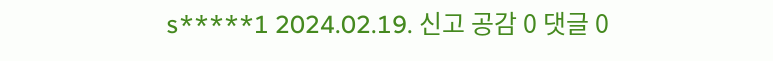s*****1 2024.02.19. 신고 공감 0 댓글 0